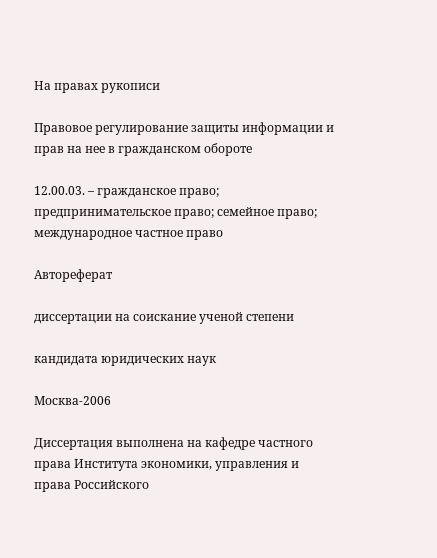На правах рукописи

Правовое регулирование защиты информации и прав на нее в гражданском обороте

12.00.03. – гражданское право; предпринимательское право; семейное право; международное частное право

Автореферат

диссертации на соискание ученой степени

кандидата юридических наук

Москва-2006

Диссертация выполнена на кафедре частного права Института экономики, управления и права Российского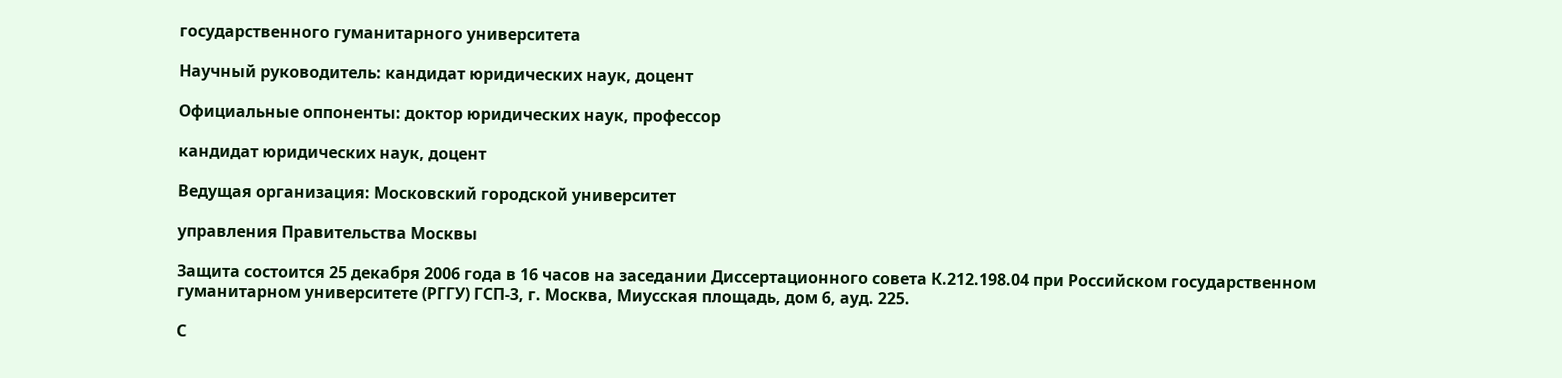государственного гуманитарного университета

Научный руководитель: кандидат юридических наук, доцент

Официальные оппоненты: доктор юридических наук, профессор

кандидат юридических наук, доцент

Ведущая организация: Московский городской университет

управления Правительства Москвы

Защита состоится 25 декабря 2006 года в 16 часов на заседании Диссертационного совета К.212.198.04 при Российском государственном гуманитарном университете (РГГУ) ГСП-3, г. Москва, Миусская площадь, дом 6, ауд. 225.

С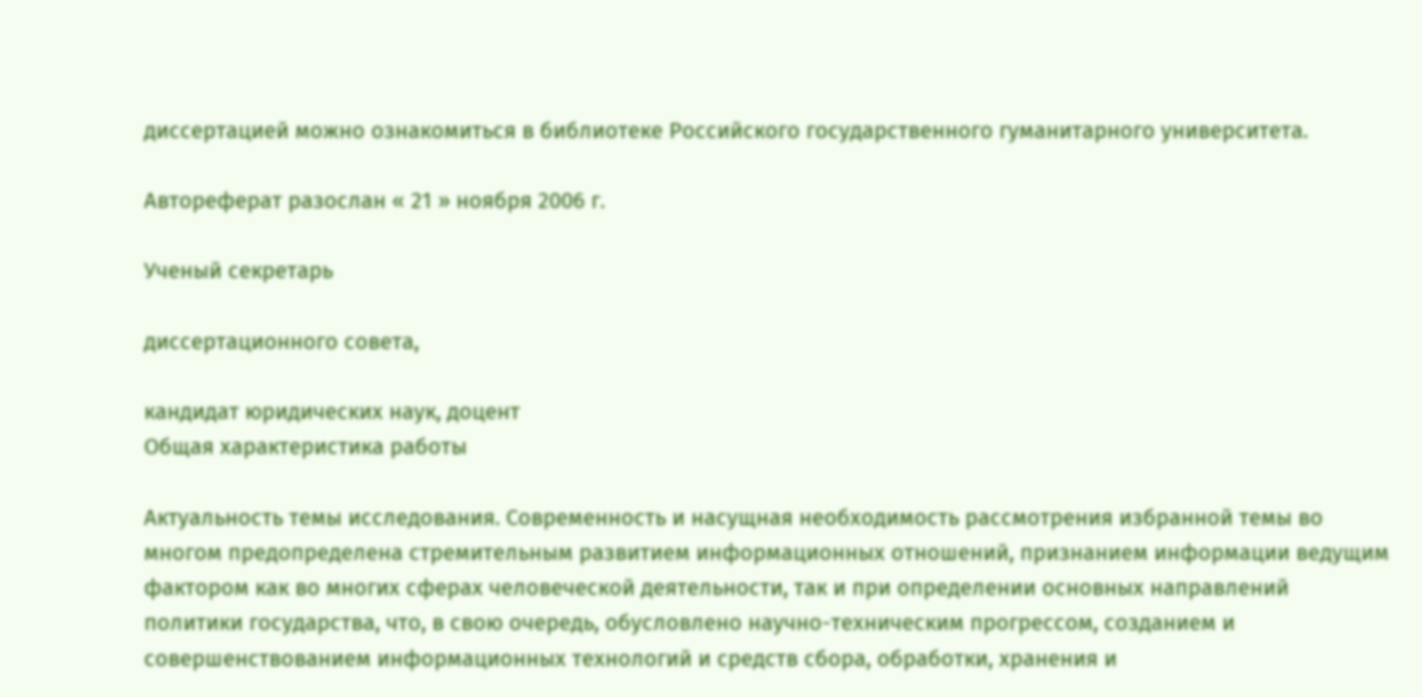диссертацией можно ознакомиться в библиотеке Российского государственного гуманитарного университета.

Автореферат разослан « 21 » ноября 2006 г.

Ученый секретарь

диссертационного совета,

кандидат юридических наук, доцент
Общая характеристика работы

Актуальность темы исследования. Современность и насущная необходимость рассмотрения избранной темы во многом предопределена стремительным развитием информационных отношений, признанием информации ведущим фактором как во многих сферах человеческой деятельности, так и при определении основных направлений политики государства, что, в свою очередь, обусловлено научно-техническим прогрессом, созданием и совершенствованием информационных технологий и средств сбора, обработки, хранения и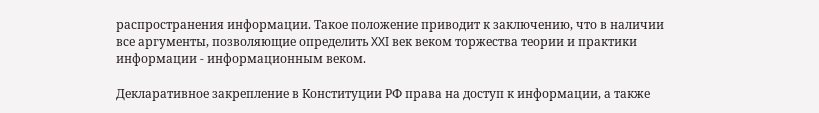распространения информации. Такое положение приводит к заключению, что в наличии все аргументы, позволяющие определить XXI век веком торжества теории и практики информации - информационным веком.

Декларативное закрепление в Конституции РФ права на доступ к информации, а также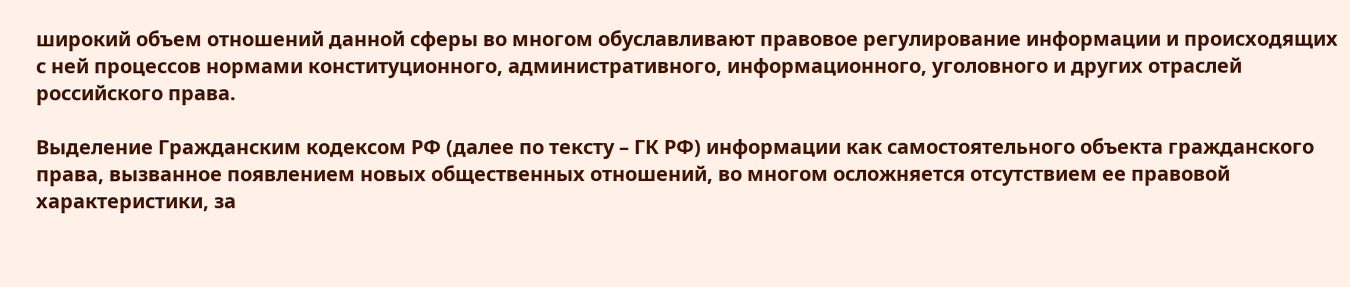широкий объем отношений данной сферы во многом обуславливают правовое регулирование информации и происходящих с ней процессов нормами конституционного, административного, информационного, уголовного и других отраслей российского права.

Выделение Гражданским кодексом РФ (далее по тексту – ГК РФ) информации как самостоятельного объекта гражданского права, вызванное появлением новых общественных отношений, во многом осложняется отсутствием ее правовой характеристики, за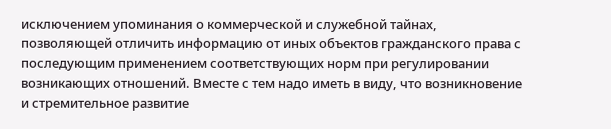исключением упоминания о коммерческой и служебной тайнах, позволяющей отличить информацию от иных объектов гражданского права с последующим применением соответствующих норм при регулировании возникающих отношений. Вместе с тем надо иметь в виду, что возникновение и стремительное развитие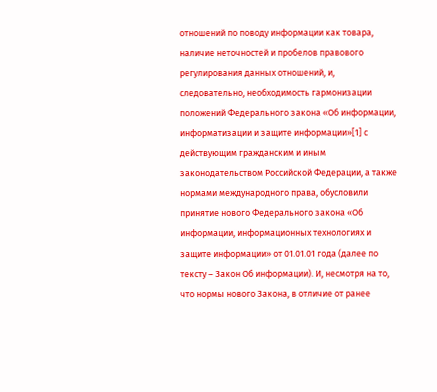отношений по поводу информации как товара, наличие неточностей и пробелов правового регулирования данных отношений, и, следовательно, необходимость гармонизации положений Федерального закона «Об информации, информатизации и защите информации»[1] с действующим гражданским и иным законодательством Российской Федерации, а также нормами международного права, обусловили принятие нового Федерального закона «Об информации, информационных технологиях и защите информации» от 01.01.01 года (далее по тексту – Закон Об информации). И, несмотря на то, что нормы нового Закона, в отличие от ранее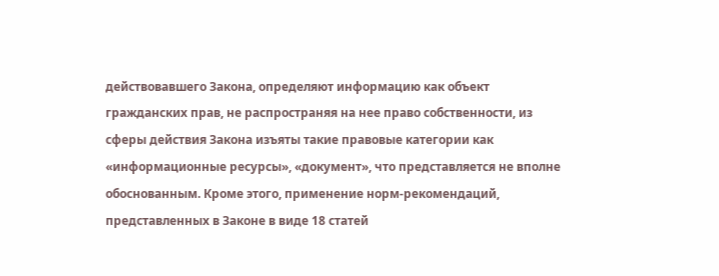действовавшего Закона, определяют информацию как объект гражданских прав, не распространяя на нее право собственности, из сферы действия Закона изъяты такие правовые категории как «информационные ресурсы», «документ», что представляется не вполне обоснованным. Кроме этого, применение норм-рекомендаций, представленных в Законе в виде 18 статей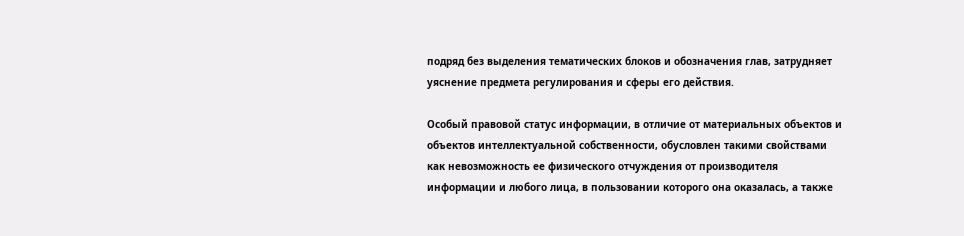подряд без выделения тематических блоков и обозначения глав, затрудняет уяснение предмета регулирования и сферы его действия.

Особый правовой статус информации, в отличие от материальных объектов и объектов интеллектуальной собственности, обусловлен такими свойствами как невозможность ее физического отчуждения от производителя информации и любого лица, в пользовании которого она оказалась, а также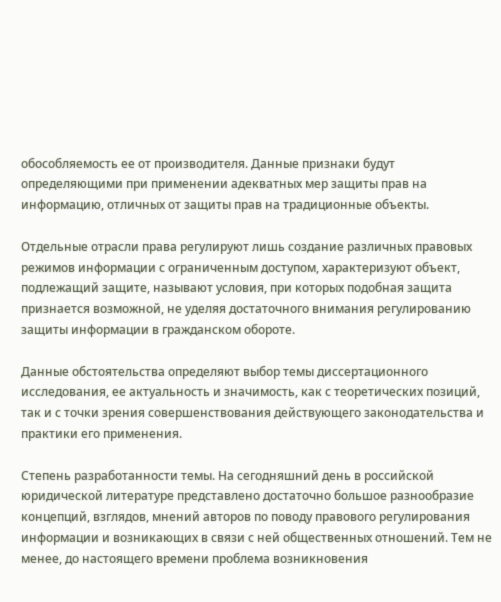обособляемость ее от производителя. Данные признаки будут определяющими при применении адекватных мер защиты прав на информацию, отличных от защиты прав на традиционные объекты.

Отдельные отрасли права регулируют лишь создание различных правовых режимов информации с ограниченным доступом, характеризуют объект, подлежащий защите, называют условия, при которых подобная защита признается возможной, не уделяя достаточного внимания регулированию защиты информации в гражданском обороте.

Данные обстоятельства определяют выбор темы диссертационного исследования, ее актуальность и значимость, как с теоретических позиций, так и с точки зрения совершенствования действующего законодательства и практики его применения.

Степень разработанности темы. На сегодняшний день в российской юридической литературе представлено достаточно большое разнообразие концепций, взглядов, мнений авторов по поводу правового регулирования информации и возникающих в связи с ней общественных отношений. Тем не менее, до настоящего времени проблема возникновения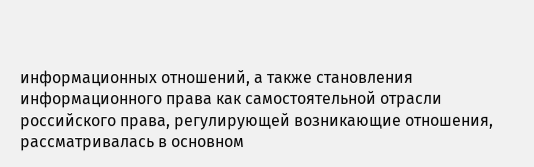информационных отношений, а также становления информационного права как самостоятельной отрасли российского права, регулирующей возникающие отношения, рассматривалась в основном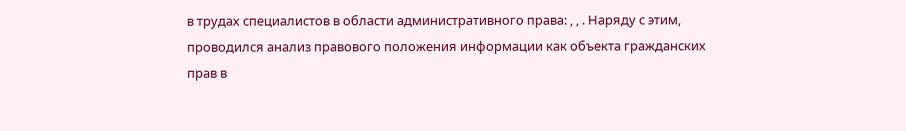в трудах специалистов в области административного права: , , . Наряду с этим, проводился анализ правового положения информации как объекта гражданских прав в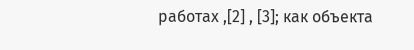работах ,[2] , [3]; как объекта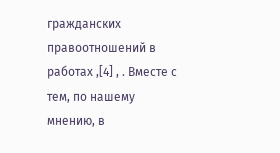гражданских правоотношений в работах ,[4] , . Вместе с тем, по нашему мнению, в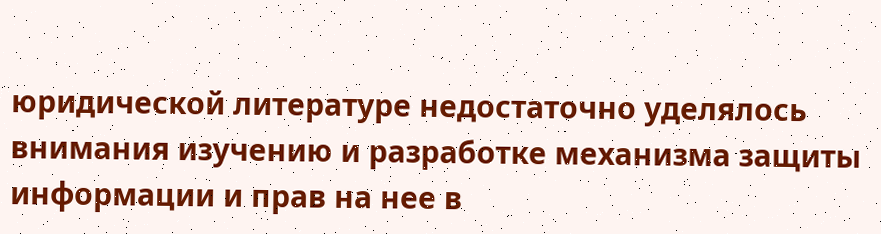юридической литературе недостаточно уделялось внимания изучению и разработке механизма защиты информации и прав на нее в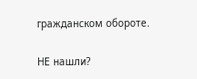гражданском обороте.

НЕ нашли?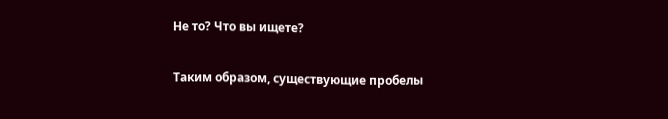Не то? Что вы ищете?

Таким образом, существующие пробелы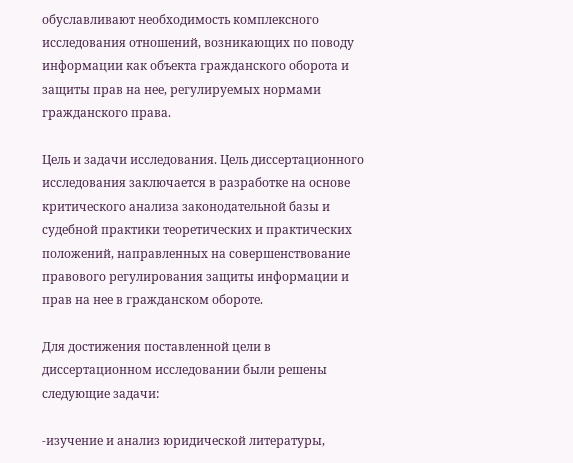обуславливают необходимость комплексного исследования отношений, возникающих по поводу информации как объекта гражданского оборота и защиты прав на нее, регулируемых нормами гражданского права.

Цель и задачи исследования. Цель диссертационного исследования заключается в разработке на основе критического анализа законодательной базы и судебной практики теоретических и практических положений, направленных на совершенствование правового регулирования защиты информации и прав на нее в гражданском обороте.

Для достижения поставленной цели в диссертационном исследовании были решены следующие задачи:

-изучение и анализ юридической литературы,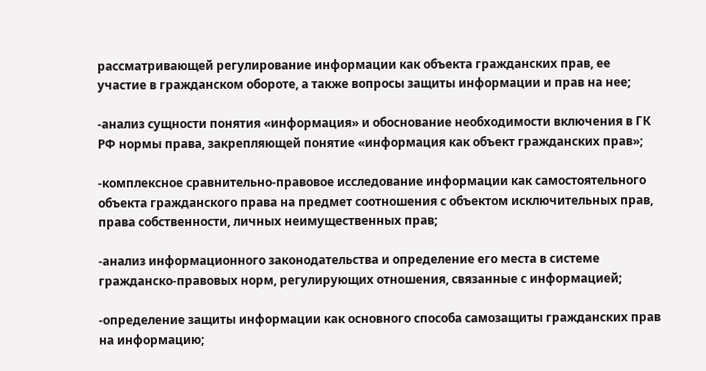рассматривающей регулирование информации как объекта гражданских прав, ее участие в гражданском обороте, а также вопросы защиты информации и прав на нее;

-анализ сущности понятия «информация» и обоснование необходимости включения в ГК РФ нормы права, закрепляющей понятие «информация как объект гражданских прав»;

-комплексное сравнительно-правовое исследование информации как самостоятельного объекта гражданского права на предмет соотношения с объектом исключительных прав, права собственности, личных неимущественных прав;

-анализ информационного законодательства и определение его места в системе гражданско-правовых норм, регулирующих отношения, связанные с информацией;

-определение защиты информации как основного способа самозащиты гражданских прав на информацию;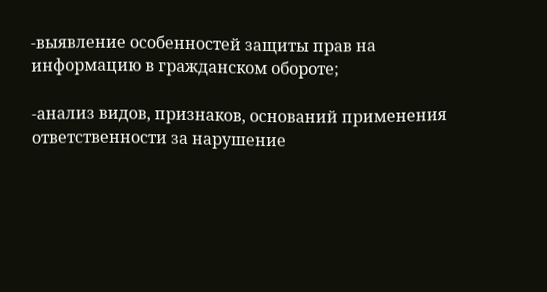-выявление особенностей защиты прав на информацию в гражданском обороте;

-анализ видов, признаков, оснований применения ответственности за нарушение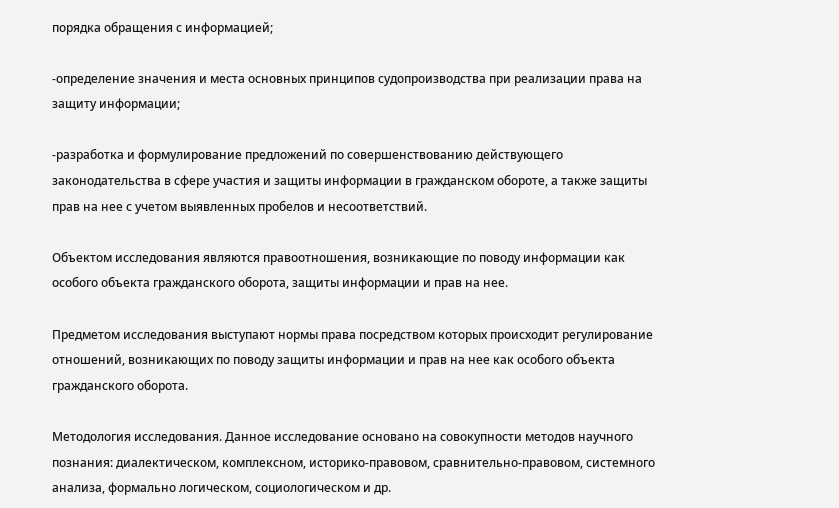порядка обращения с информацией;

-определение значения и места основных принципов судопроизводства при реализации права на защиту информации;

-разработка и формулирование предложений по совершенствованию действующего законодательства в сфере участия и защиты информации в гражданском обороте, а также защиты прав на нее с учетом выявленных пробелов и несоответствий.

Объектом исследования являются правоотношения, возникающие по поводу информации как особого объекта гражданского оборота, защиты информации и прав на нее.

Предметом исследования выступают нормы права посредством которых происходит регулирование отношений, возникающих по поводу защиты информации и прав на нее как особого объекта гражданского оборота.

Методология исследования. Данное исследование основано на совокупности методов научного познания: диалектическом, комплексном, историко-правовом, сравнительно-правовом, системного анализа, формально логическом, социологическом и др.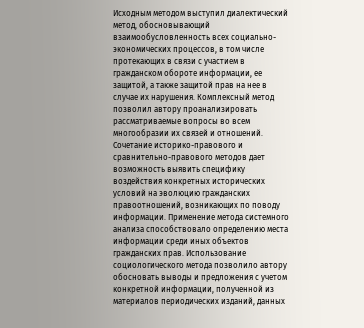Исходным методом выступил диалектический метод, обосновывающий взаимообусловленность всех социально-экономических процессов, в том числе протекающих в связи с участием в гражданском обороте информации, ее защитой, а также защитой прав на нее в случае их нарушения. Комплексный метод позволил автору проанализировать рассматриваемые вопросы во всем многообразии их связей и отношений. Сочетание историко-правового и сравнительно-правового методов дает возможность выявить специфику воздействия конкретных исторических условий на эволюцию гражданских правоотношений, возникающих по поводу информации. Применение метода системного анализа способствовало определению места информации среди иных объектов гражданских прав. Использование социологического метода позволило автору обосновать выводы и предложения с учетом конкретной информации, полученной из материалов периодических изданий, данных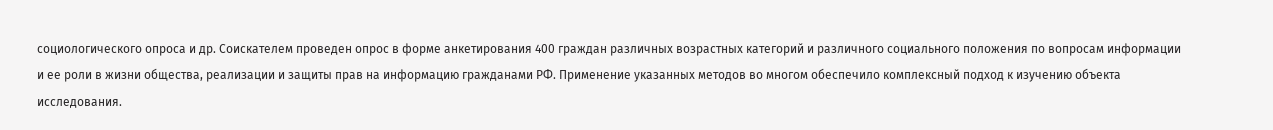социологического опроса и др. Соискателем проведен опрос в форме анкетирования 400 граждан различных возрастных категорий и различного социального положения по вопросам информации и ее роли в жизни общества, реализации и защиты прав на информацию гражданами РФ. Применение указанных методов во многом обеспечило комплексный подход к изучению объекта исследования.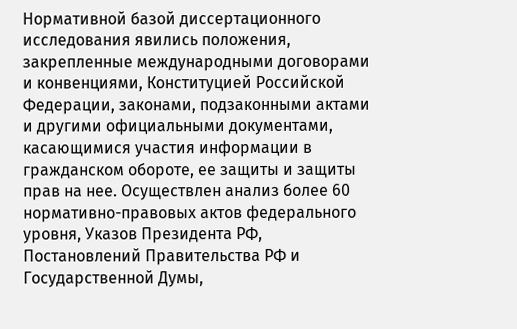Нормативной базой диссертационного исследования явились положения, закрепленные международными договорами и конвенциями, Конституцией Российской Федерации, законами, подзаконными актами и другими официальными документами, касающимися участия информации в гражданском обороте, ее защиты и защиты прав на нее. Осуществлен анализ более 60 нормативно-правовых актов федерального уровня, Указов Президента РФ, Постановлений Правительства РФ и Государственной Думы,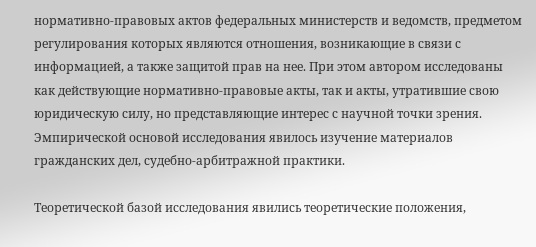нормативно-правовых актов федеральных министерств и ведомств, предметом регулирования которых являются отношения, возникающие в связи с информацией, а также защитой прав на нее. При этом автором исследованы как действующие нормативно-правовые акты, так и акты, утратившие свою юридическую силу, но представляющие интерес с научной точки зрения. Эмпирической основой исследования явилось изучение материалов гражданских дел, судебно-арбитражной практики.

Теоретической базой исследования явились теоретические положения,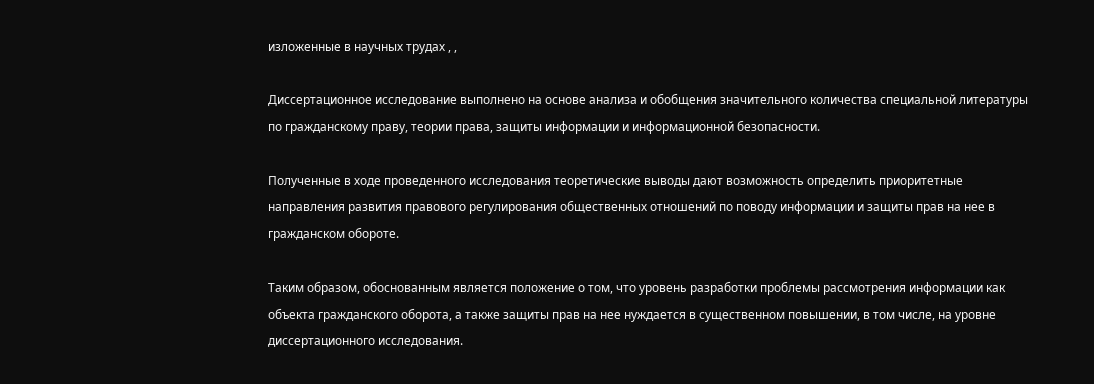изложенные в научных трудах , ,

Диссертационное исследование выполнено на основе анализа и обобщения значительного количества специальной литературы по гражданскому праву, теории права, защиты информации и информационной безопасности.

Полученные в ходе проведенного исследования теоретические выводы дают возможность определить приоритетные направления развития правового регулирования общественных отношений по поводу информации и защиты прав на нее в гражданском обороте.

Таким образом, обоснованным является положение о том, что уровень разработки проблемы рассмотрения информации как объекта гражданского оборота, а также защиты прав на нее нуждается в существенном повышении, в том числе, на уровне диссертационного исследования.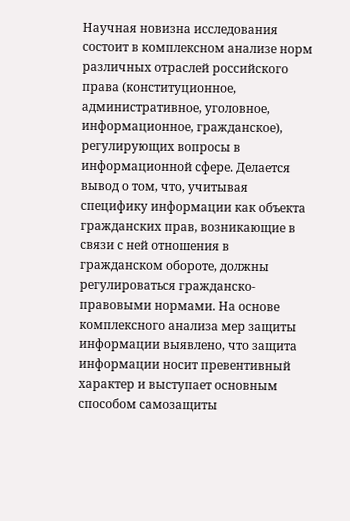Научная новизна исследования состоит в комплексном анализе норм различных отраслей российского права (конституционное, административное, уголовное, информационное, гражданское), регулирующих вопросы в информационной сфере. Делается вывод о том, что, учитывая специфику информации как объекта гражданских прав, возникающие в связи с ней отношения в гражданском обороте, должны регулироваться гражданско-правовыми нормами. На основе комплексного анализа мер защиты информации выявлено, что защита информации носит превентивный характер и выступает основным способом самозащиты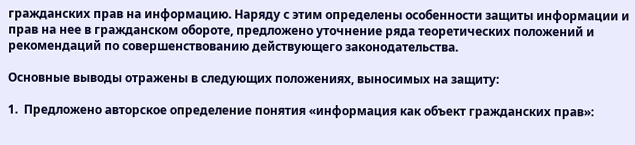гражданских прав на информацию. Наряду с этим определены особенности защиты информации и прав на нее в гражданском обороте, предложено уточнение ряда теоретических положений и рекомендаций по совершенствованию действующего законодательства.

Основные выводы отражены в следующих положениях, выносимых на защиту:

1.  Предложено авторское определение понятия «информация как объект гражданских прав»: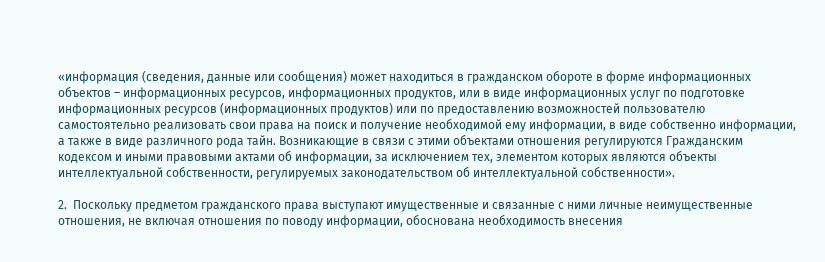«информация (сведения, данные или сообщения) может находиться в гражданском обороте в форме информационных объектов – информационных ресурсов, информационных продуктов, или в виде информационных услуг по подготовке информационных ресурсов (информационных продуктов) или по предоставлению возможностей пользователю самостоятельно реализовать свои права на поиск и получение необходимой ему информации, в виде собственно информации, а также в виде различного рода тайн. Возникающие в связи с этими объектами отношения регулируются Гражданским кодексом и иными правовыми актами об информации, за исключением тех, элементом которых являются объекты интеллектуальной собственности, регулируемых законодательством об интеллектуальной собственности».

2.  Поскольку предметом гражданского права выступают имущественные и связанные с ними личные неимущественные отношения, не включая отношения по поводу информации, обоснована необходимость внесения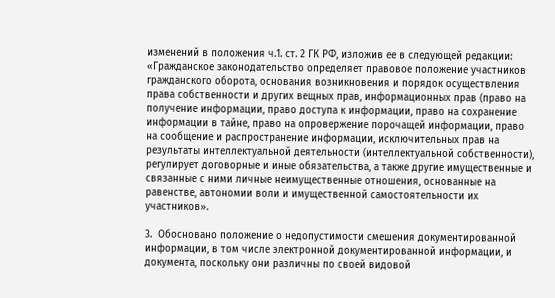изменений в положения ч.1. ст. 2 ГК РФ, изложив ее в следующей редакции: «Гражданское законодательство определяет правовое положение участников гражданского оборота, основания возникновения и порядок осуществления права собственности и других вещных прав, информационных прав (право на получение информации, право доступа к информации, право на сохранение информации в тайне, право на опровержение порочащей информации, право на сообщение и распространение информации, исключительных прав на результаты интеллектуальной деятельности (интеллектуальной собственности), регулирует договорные и иные обязательства, а также другие имущественные и связанные с ними личные неимущественные отношения, основанные на равенстве, автономии воли и имущественной самостоятельности их участников».

3.  Обосновано положение о недопустимости смешения документированной информации, в том числе электронной документированной информации, и документа, поскольку они различны по своей видовой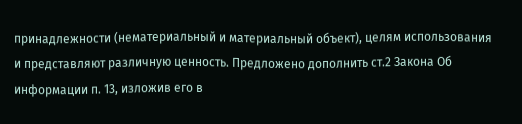принадлежности (нематериальный и материальный объект), целям использования и представляют различную ценность. Предложено дополнить ст.2 Закона Об информации п. 13, изложив его в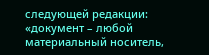следующей редакции: «документ – любой материальный носитель,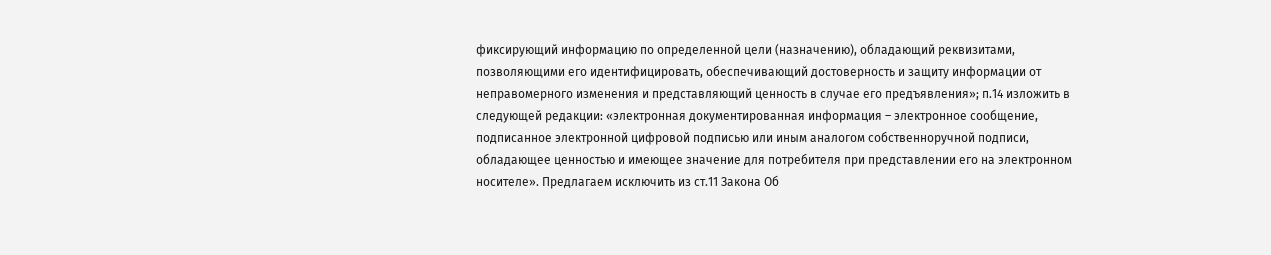фиксирующий информацию по определенной цели (назначению), обладающий реквизитами, позволяющими его идентифицировать, обеспечивающий достоверность и защиту информации от неправомерного изменения и представляющий ценность в случае его предъявления»; п.14 изложить в следующей редакции: «электронная документированная информация – электронное сообщение, подписанное электронной цифровой подписью или иным аналогом собственноручной подписи, обладающее ценностью и имеющее значение для потребителя при представлении его на электронном носителе». Предлагаем исключить из ст.11 Закона Об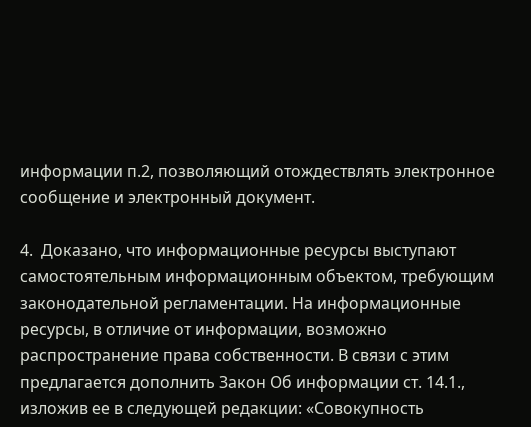информации п.2, позволяющий отождествлять электронное сообщение и электронный документ.

4.  Доказано, что информационные ресурсы выступают самостоятельным информационным объектом, требующим законодательной регламентации. На информационные ресурсы, в отличие от информации, возможно распространение права собственности. В связи с этим предлагается дополнить Закон Об информации ст. 14.1., изложив ее в следующей редакции: «Совокупность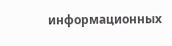информационных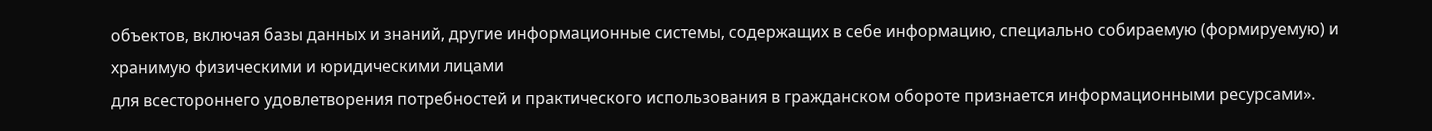объектов, включая базы данных и знаний, другие информационные системы, содержащих в себе информацию, специально собираемую (формируемую) и хранимую физическими и юридическими лицами
для всестороннего удовлетворения потребностей и практического использования в гражданском обороте признается информационными ресурсами».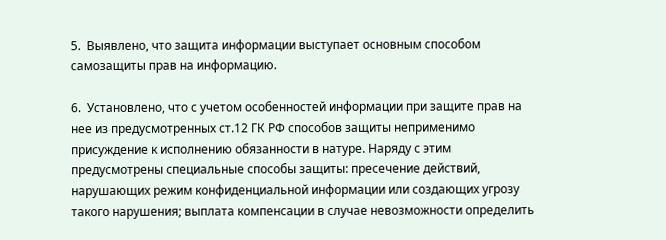5.  Выявлено, что защита информации выступает основным способом самозащиты прав на информацию.

6.  Установлено, что с учетом особенностей информации при защите прав на нее из предусмотренных ст.12 ГК РФ способов защиты неприменимо присуждение к исполнению обязанности в натуре. Наряду с этим предусмотрены специальные способы защиты: пресечение действий, нарушающих режим конфиденциальной информации или создающих угрозу такого нарушения; выплата компенсации в случае невозможности определить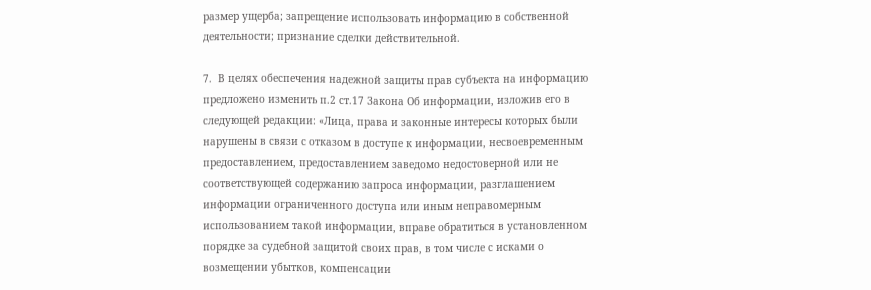размер ущерба; запрещение использовать информацию в собственной деятельности; признание сделки действительной.

7.  В целях обеспечения надежной защиты прав субъекта на информацию предложено изменить п.2 ст.17 Закона Об информации, изложив его в следующей редакции: «Лица, права и законные интересы которых были нарушены в связи с отказом в доступе к информации, несвоевременным предоставлением, предоставлением заведомо недостоверной или не соответствующей содержанию запроса информации, разглашением информации ограниченного доступа или иным неправомерным использованием такой информации, вправе обратиться в установленном порядке за судебной защитой своих прав, в том числе с исками о возмещении убытков, компенсации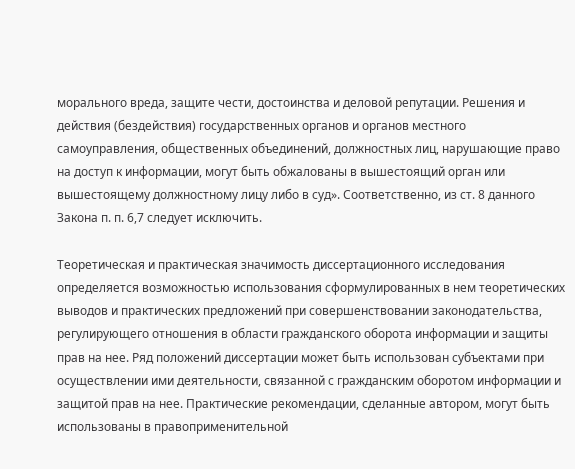морального вреда, защите чести, достоинства и деловой репутации. Решения и действия (бездействия) государственных органов и органов местного самоуправления, общественных объединений, должностных лиц, нарушающие право на доступ к информации, могут быть обжалованы в вышестоящий орган или вышестоящему должностному лицу либо в суд». Соответственно, из ст. 8 данного Закона п. п. 6,7 следует исключить.

Теоретическая и практическая значимость диссертационного исследования определяется возможностью использования сформулированных в нем теоретических выводов и практических предложений при совершенствовании законодательства, регулирующего отношения в области гражданского оборота информации и защиты прав на нее. Ряд положений диссертации может быть использован субъектами при осуществлении ими деятельности, связанной с гражданским оборотом информации и защитой прав на нее. Практические рекомендации, сделанные автором, могут быть использованы в правоприменительной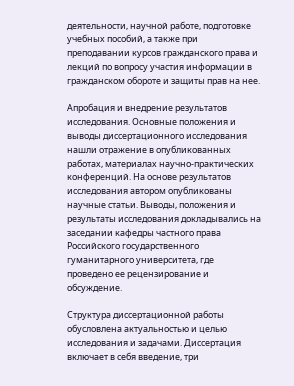деятельности, научной работе, подготовке учебных пособий, а также при преподавании курсов гражданского права и лекций по вопросу участия информации в гражданском обороте и защиты прав на нее.

Апробация и внедрение результатов исследования. Основные положения и выводы диссертационного исследования нашли отражение в опубликованных работах, материалах научно-практических конференций. На основе результатов исследования автором опубликованы научные статьи. Выводы, положения и результаты исследования докладывались на заседании кафедры частного права Российского государственного гуманитарного университета, где проведено ее рецензирование и обсуждение.

Структура диссертационной работы обусловлена актуальностью и целью исследования и задачами. Диссертация включает в себя введение, три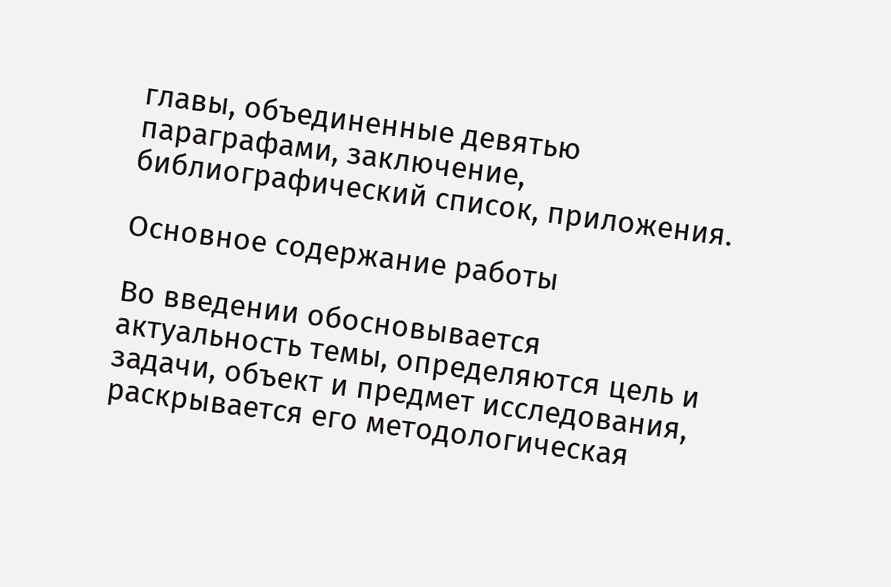главы, объединенные девятью параграфами, заключение, библиографический список, приложения.

Основное содержание работы

Во введении обосновывается актуальность темы, определяются цель и задачи, объект и предмет исследования, раскрывается его методологическая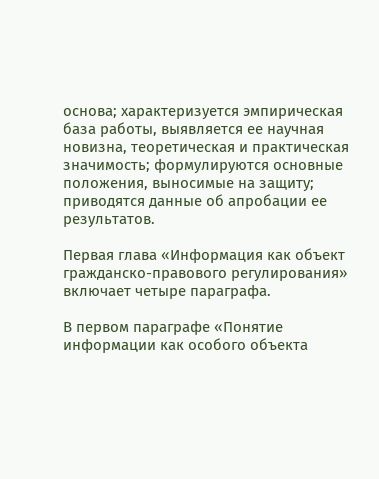основа; характеризуется эмпирическая база работы, выявляется ее научная новизна, теоретическая и практическая значимость; формулируются основные положения, выносимые на защиту; приводятся данные об апробации ее результатов.

Первая глава «Информация как объект гражданско-правового регулирования» включает четыре параграфа.

В первом параграфе «Понятие информации как особого объекта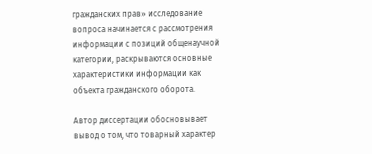гражданских прав» исследование вопроса начинается с рассмотрения информации с позиций общенаучной категории, раскрываются основные характеристики информации как объекта гражданского оборота.

Автор диссертации обосновывает вывод о том, что товарный характер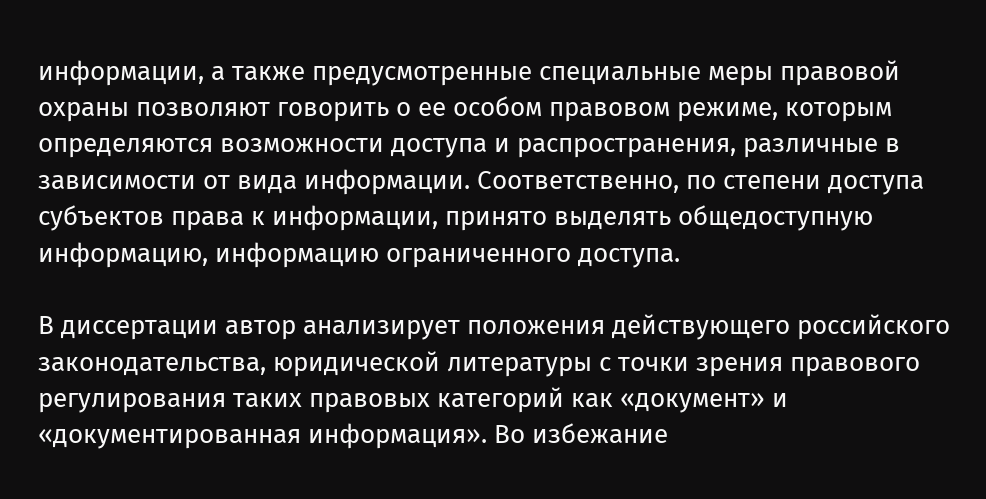информации, а также предусмотренные специальные меры правовой охраны позволяют говорить о ее особом правовом режиме, которым определяются возможности доступа и распространения, различные в зависимости от вида информации. Соответственно, по степени доступа субъектов права к информации, принято выделять общедоступную информацию, информацию ограниченного доступа.

В диссертации автор анализирует положения действующего российского законодательства, юридической литературы с точки зрения правового регулирования таких правовых категорий как «документ» и «документированная информация». Во избежание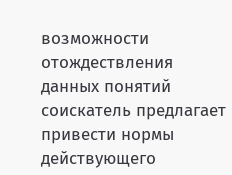возможности отождествления данных понятий соискатель предлагает привести нормы действующего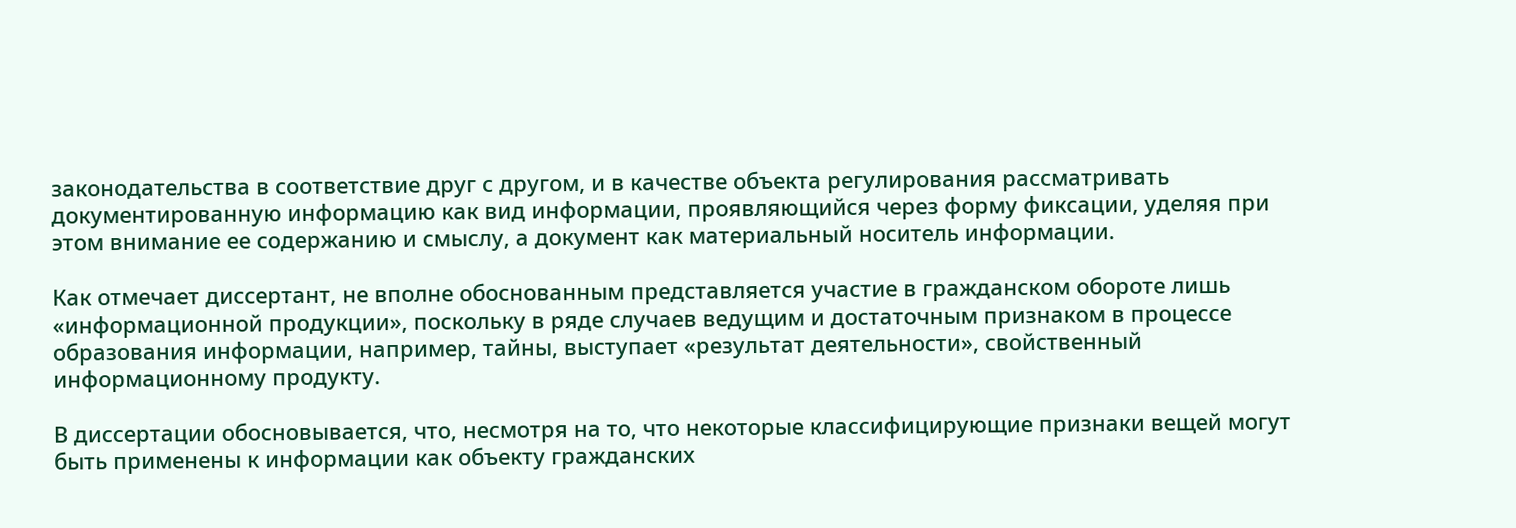законодательства в соответствие друг с другом, и в качестве объекта регулирования рассматривать документированную информацию как вид информации, проявляющийся через форму фиксации, уделяя при этом внимание ее содержанию и смыслу, а документ как материальный носитель информации.

Как отмечает диссертант, не вполне обоснованным представляется участие в гражданском обороте лишь «информационной продукции», поскольку в ряде случаев ведущим и достаточным признаком в процессе образования информации, например, тайны, выступает «результат деятельности», свойственный информационному продукту.

В диссертации обосновывается, что, несмотря на то, что некоторые классифицирующие признаки вещей могут быть применены к информации как объекту гражданских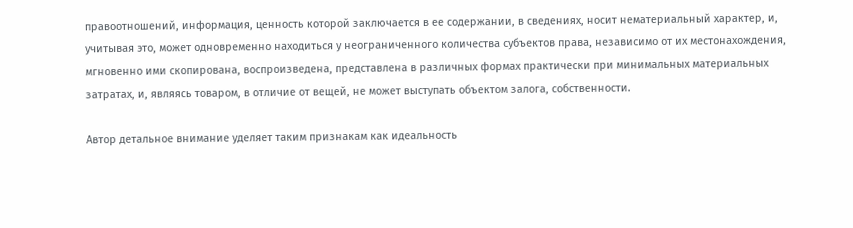правоотношений, информация, ценность которой заключается в ее содержании, в сведениях, носит нематериальный характер, и, учитывая это, может одновременно находиться у неограниченного количества субъектов права, независимо от их местонахождения, мгновенно ими скопирована, воспроизведена, представлена в различных формах практически при минимальных материальных затратах, и, являясь товаром, в отличие от вещей, не может выступать объектом залога, собственности.

Автор детальное внимание уделяет таким признакам как идеальность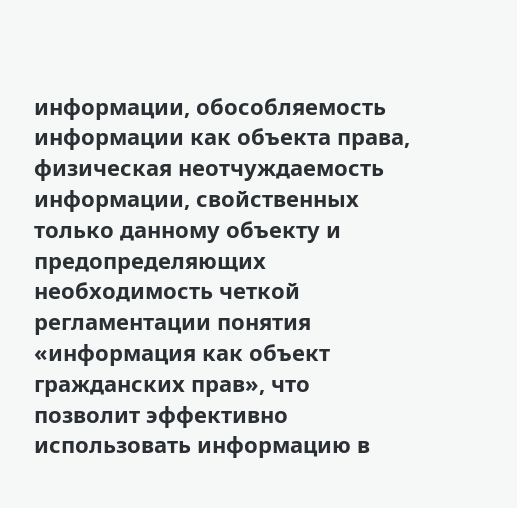информации, обособляемость информации как объекта права, физическая неотчуждаемость информации, свойственных только данному объекту и предопределяющих необходимость четкой регламентации понятия «информация как объект гражданских прав», что позволит эффективно использовать информацию в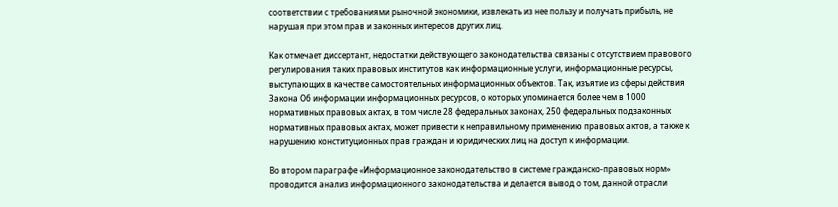соответствии с требованиями рыночной экономики, извлекать из нее пользу и получать прибыль, не нарушая при этом прав и законных интересов других лиц.

Как отмечает диссертант, недостатки действующего законодательства связаны с отсутствием правового регулирования таких правовых институтов как информационные услуги, информационные ресурсы, выступающих в качестве самостоятельных информационных объектов. Так, изъятие из сферы действия Закона Об информации информационных ресурсов, о которых упоминается более чем в 1000 нормативных правовых актах, в том числе 28 федеральных законах, 250 федеральных подзаконных нормативных правовых актах, может привести к неправильному применению правовых актов, а также к нарушению конституционных прав граждан и юридических лиц на доступ к информации.

Во втором параграфе «Информационное законодательство в системе гражданско-правовых норм» проводится анализ информационного законодательства и делается вывод о том, данной отрасли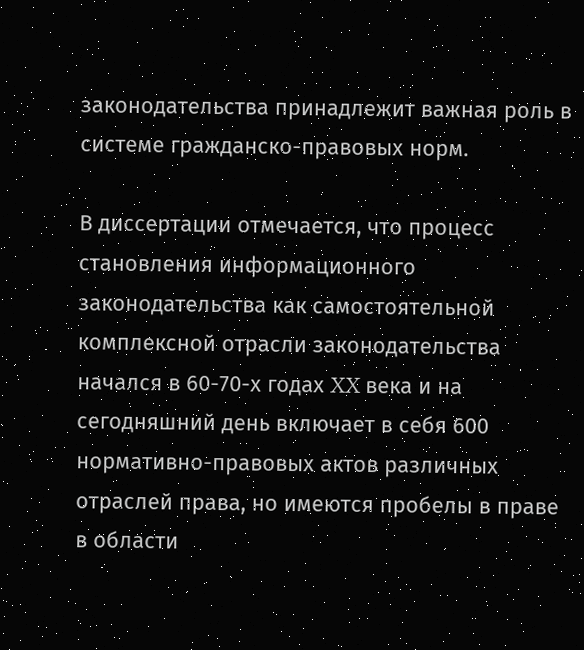законодательства принадлежит важная роль в системе гражданско-правовых норм.

В диссертации отмечается, что процесс становления информационного законодательства как самостоятельной комплексной отрасли законодательства начался в 60-70-х годах XX века и на сегодняшний день включает в себя 600 нормативно-правовых актов различных отраслей права, но имеются пробелы в праве в области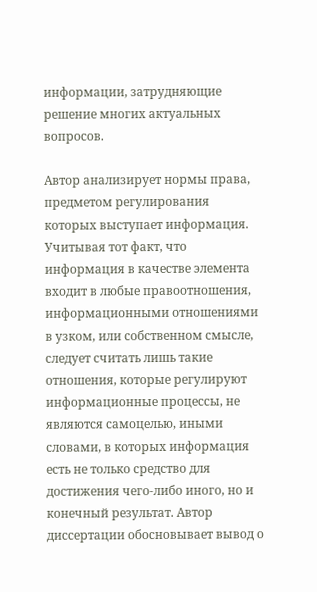информации, затрудняющие решение многих актуальных вопросов.

Автор анализирует нормы права, предметом регулирования которых выступает информация. Учитывая тот факт, что информация в качестве элемента входит в любые правоотношения, информационными отношениями в узком, или собственном смысле, следует считать лишь такие отношения, которые регулируют информационные процессы, не являются самоцелью, иными словами, в которых информация есть не только средство для достижения чего-либо иного, но и конечный результат. Автор диссертации обосновывает вывод о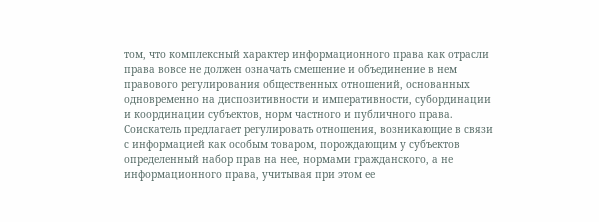том, что комплексный характер информационного права как отрасли права вовсе не должен означать смешение и объединение в нем правового регулирования общественных отношений, основанных одновременно на диспозитивности и императивности, субординации и координации субъектов, норм частного и публичного права. Соискатель предлагает регулировать отношения, возникающие в связи с информацией как особым товаром, порождающим у субъектов определенный набор прав на нее, нормами гражданского, а не информационного права, учитывая при этом ее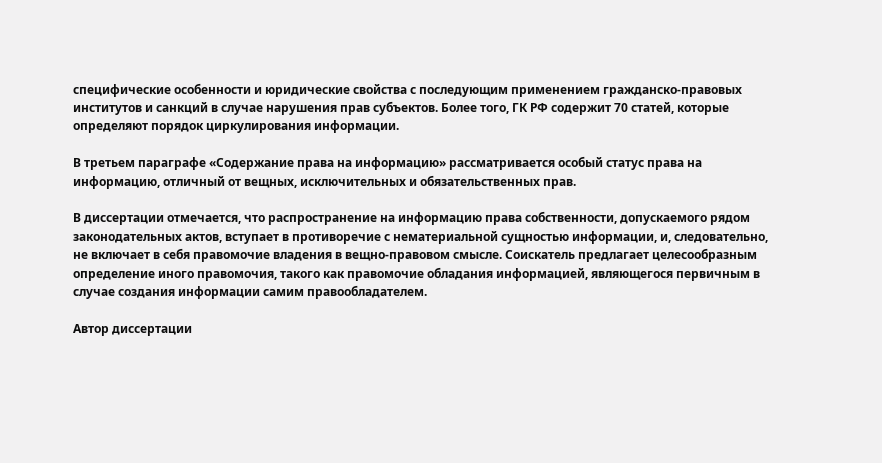специфические особенности и юридические свойства с последующим применением гражданско-правовых институтов и санкций в случае нарушения прав субъектов. Более того, ГК РФ содержит 70 статей, которые определяют порядок циркулирования информации.

В третьем параграфе «Содержание права на информацию» рассматривается особый статус права на информацию, отличный от вещных, исключительных и обязательственных прав.

В диссертации отмечается, что распространение на информацию права собственности, допускаемого рядом законодательных актов, вступает в противоречие с нематериальной сущностью информации, и, следовательно, не включает в себя правомочие владения в вещно-правовом смысле. Соискатель предлагает целесообразным определение иного правомочия, такого как правомочие обладания информацией, являющегося первичным в случае создания информации самим правообладателем.

Автор диссертации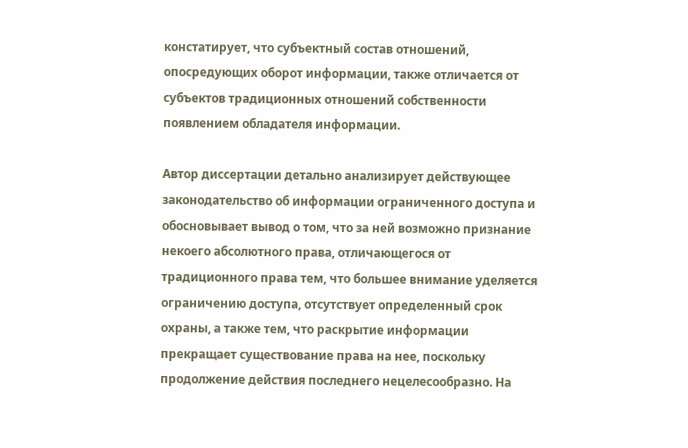констатирует, что субъектный состав отношений, опосредующих оборот информации, также отличается от субъектов традиционных отношений собственности появлением обладателя информации.

Автор диссертации детально анализирует действующее законодательство об информации ограниченного доступа и обосновывает вывод о том, что за ней возможно признание некоего абсолютного права, отличающегося от традиционного права тем, что большее внимание уделяется ограничению доступа, отсутствует определенный срок охраны, а также тем, что раскрытие информации прекращает существование права на нее, поскольку продолжение действия последнего нецелесообразно. На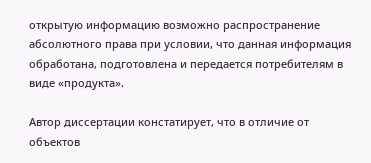открытую информацию возможно распространение абсолютного права при условии, что данная информация обработана, подготовлена и передается потребителям в виде «продукта».

Автор диссертации констатирует, что в отличие от объектов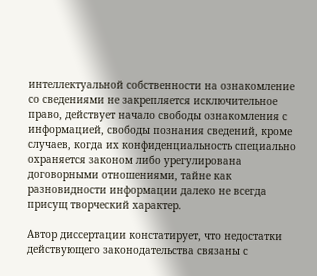интеллектуальной собственности на ознакомление со сведениями не закрепляется исключительное право, действует начало свободы ознакомления с информацией, свободы познания сведений, кроме случаев, когда их конфиденциальность специально охраняется законом либо урегулирована договорными отношениями, тайне как разновидности информации далеко не всегда присущ творческий характер.

Автор диссертации констатирует, что недостатки действующего законодательства связаны с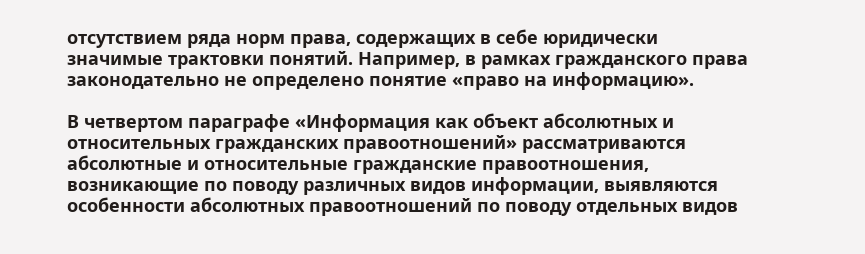отсутствием ряда норм права, содержащих в себе юридически значимые трактовки понятий. Например, в рамках гражданского права законодательно не определено понятие «право на информацию».

В четвертом параграфе «Информация как объект абсолютных и относительных гражданских правоотношений» рассматриваются абсолютные и относительные гражданские правоотношения, возникающие по поводу различных видов информации, выявляются особенности абсолютных правоотношений по поводу отдельных видов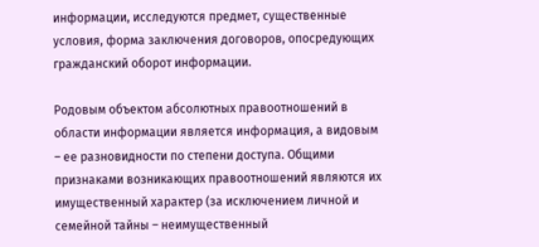информации, исследуются предмет, существенные условия, форма заключения договоров, опосредующих гражданский оборот информации.

Родовым объектом абсолютных правоотношений в области информации является информация, а видовым – ее разновидности по степени доступа. Общими признаками возникающих правоотношений являются их имущественный характер (за исключением личной и семейной тайны – неимущественный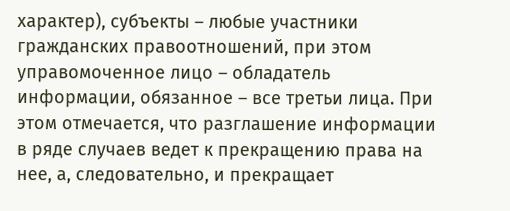характер), субъекты – любые участники гражданских правоотношений, при этом управомоченное лицо – обладатель информации, обязанное – все третьи лица. При этом отмечается, что разглашение информации в ряде случаев ведет к прекращению права на нее, а, следовательно, и прекращает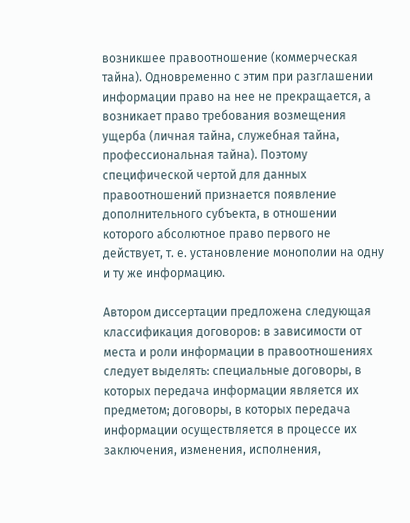возникшее правоотношение (коммерческая тайна). Одновременно с этим при разглашении информации право на нее не прекращается, а возникает право требования возмещения ущерба (личная тайна, служебная тайна, профессиональная тайна). Поэтому специфической чертой для данных правоотношений признается появление дополнительного субъекта, в отношении которого абсолютное право первого не действует, т. е. установление монополии на одну и ту же информацию.

Автором диссертации предложена следующая классификация договоров: в зависимости от места и роли информации в правоотношениях следует выделять: специальные договоры, в которых передача информации является их предметом; договоры, в которых передача информации осуществляется в процессе их заключения, изменения, исполнения,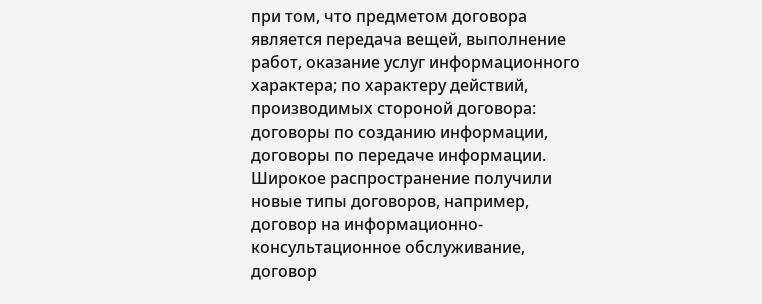при том, что предметом договора является передача вещей, выполнение работ, оказание услуг информационного характера; по характеру действий, производимых стороной договора: договоры по созданию информации, договоры по передаче информации. Широкое распространение получили новые типы договоров, например, договор на информационно-консультационное обслуживание, договор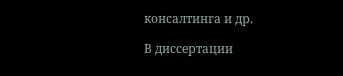консалтинга и др.

В диссертации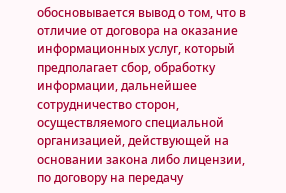обосновывается вывод о том, что в отличие от договора на оказание информационных услуг, который предполагает сбор, обработку информации, дальнейшее сотрудничество сторон, осуществляемого специальной организацией, действующей на основании закона либо лицензии, по договору на передачу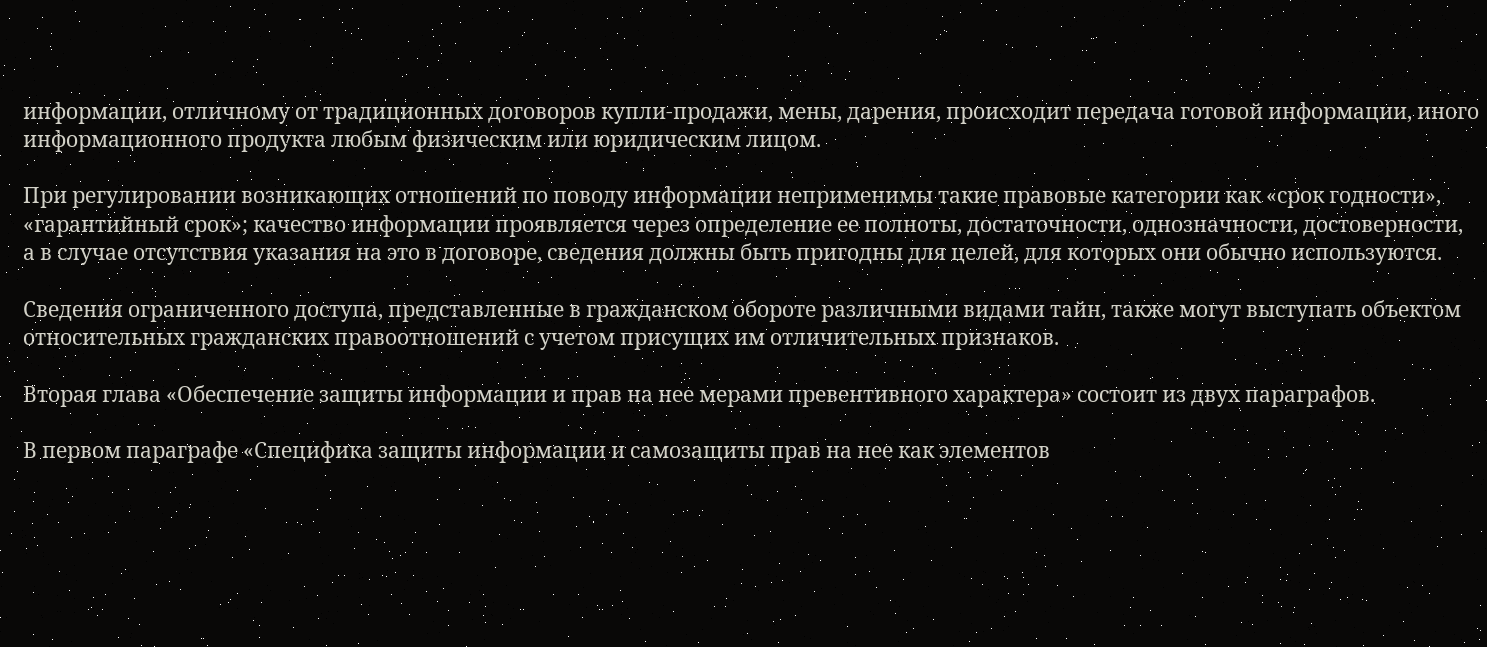информации, отличному от традиционных договоров купли-продажи, мены, дарения, происходит передача готовой информации, иного информационного продукта любым физическим или юридическим лицом.

При регулировании возникающих отношений по поводу информации неприменимы такие правовые категории как «срок годности», «гарантийный срок»; качество информации проявляется через определение ее полноты, достаточности, однозначности, достоверности, а в случае отсутствия указания на это в договоре, сведения должны быть пригодны для целей, для которых они обычно используются.

Сведения ограниченного доступа, представленные в гражданском обороте различными видами тайн, также могут выступать объектом относительных гражданских правоотношений с учетом присущих им отличительных признаков.

Вторая глава «Обеспечение защиты информации и прав на нее мерами превентивного характера» состоит из двух параграфов.

В первом параграфе «Специфика защиты информации и самозащиты прав на нее как элементов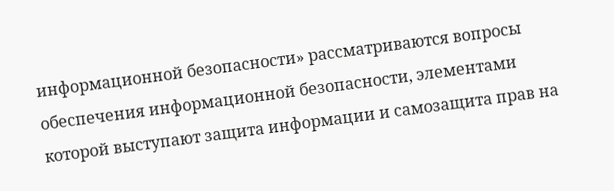информационной безопасности» рассматриваются вопросы обеспечения информационной безопасности, элементами которой выступают защита информации и самозащита прав на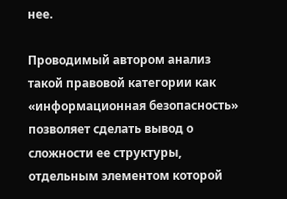нее.

Проводимый автором анализ такой правовой категории как «информационная безопасность» позволяет сделать вывод о сложности ее структуры, отдельным элементом которой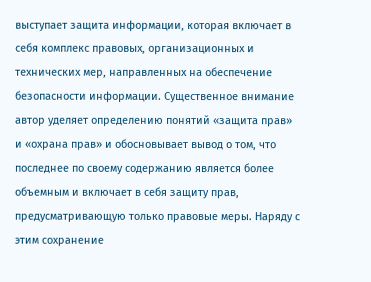выступает защита информации, которая включает в себя комплекс правовых, организационных и технических мер, направленных на обеспечение безопасности информации. Существенное внимание автор уделяет определению понятий «защита прав» и «охрана прав» и обосновывает вывод о том, что последнее по своему содержанию является более объемным и включает в себя защиту прав, предусматривающую только правовые меры. Наряду с этим сохранение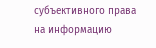субъективного права на информацию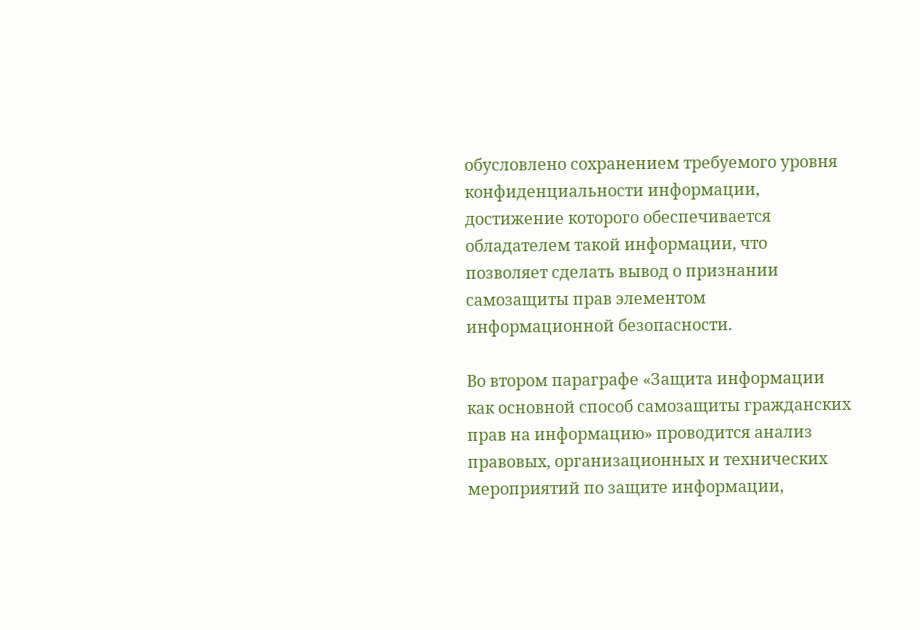обусловлено сохранением требуемого уровня конфиденциальности информации, достижение которого обеспечивается обладателем такой информации, что позволяет сделать вывод о признании самозащиты прав элементом информационной безопасности.

Во втором параграфе «Защита информации как основной способ самозащиты гражданских прав на информацию» проводится анализ правовых, организационных и технических мероприятий по защите информации,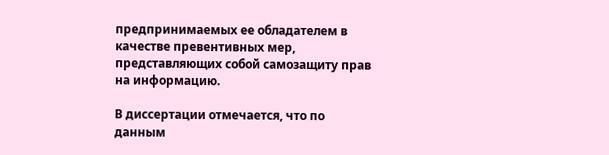предпринимаемых ее обладателем в качестве превентивных мер, представляющих собой самозащиту прав на информацию.

В диссертации отмечается, что по данным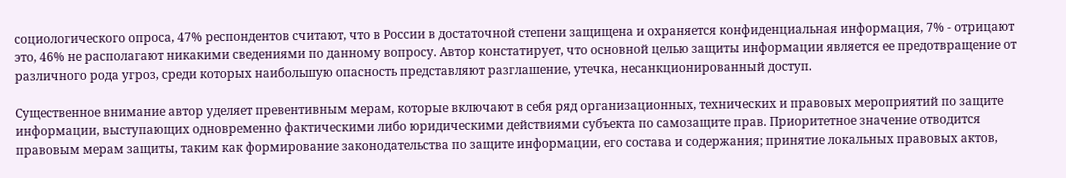социологического опроса, 47% респондентов считают, что в России в достаточной степени защищена и охраняется конфиденциальная информация, 7% - отрицают это, 46% не располагают никакими сведениями по данному вопросу. Автор констатирует, что основной целью защиты информации является ее предотвращение от различного рода угроз, среди которых наибольшую опасность представляют разглашение, утечка, несанкционированный доступ.

Существенное внимание автор уделяет превентивным мерам, которые включают в себя ряд организационных, технических и правовых мероприятий по защите информации, выступающих одновременно фактическими либо юридическими действиями субъекта по самозащите прав. Приоритетное значение отводится правовым мерам защиты, таким как формирование законодательства по защите информации, его состава и содержания; принятие локальных правовых актов,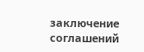заключение соглашений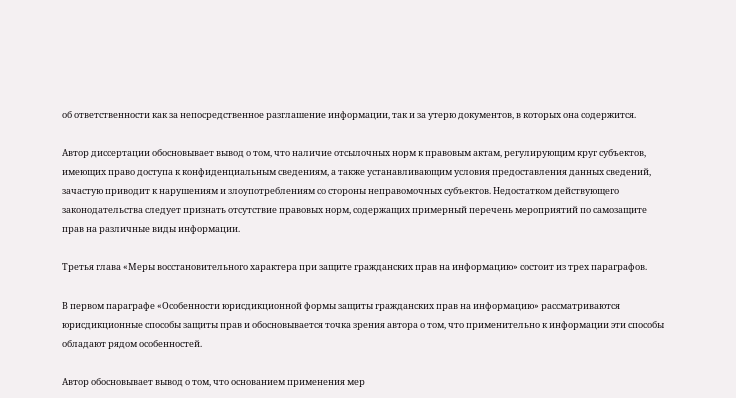об ответственности как за непосредственное разглашение информации, так и за утерю документов, в которых она содержится.

Автор диссертации обосновывает вывод о том, что наличие отсылочных норм к правовым актам, регулирующим круг субъектов, имеющих право доступа к конфиденциальным сведениям, а также устанавливающим условия предоставления данных сведений, зачастую приводит к нарушениям и злоупотреблениям со стороны неправомочных субъектов. Недостатком действующего законодательства следует признать отсутствие правовых норм, содержащих примерный перечень мероприятий по самозащите прав на различные виды информации.

Третья глава «Меры восстановительного характера при защите гражданских прав на информацию» состоит из трех параграфов.

В первом параграфе «Особенности юрисдикционной формы защиты гражданских прав на информацию» рассматриваются юрисдикционные способы защиты прав и обосновывается точка зрения автора о том, что применительно к информации эти способы обладают рядом особенностей.

Автор обосновывает вывод о том, что основанием применения мер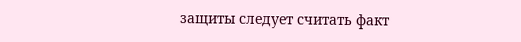защиты следует считать факт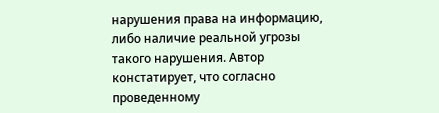нарушения права на информацию, либо наличие реальной угрозы такого нарушения. Автор констатирует, что согласно проведенному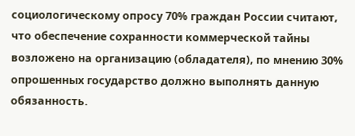социологическому опросу 70% граждан России считают, что обеспечение сохранности коммерческой тайны возложено на организацию (обладателя), по мнению 30% опрошенных государство должно выполнять данную обязанность.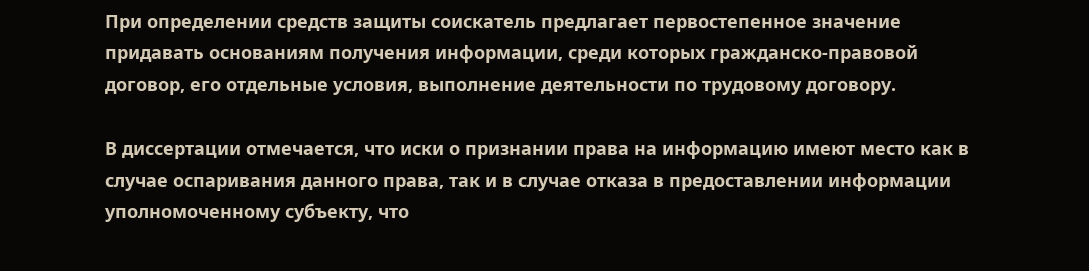При определении средств защиты соискатель предлагает первостепенное значение придавать основаниям получения информации, среди которых гражданско-правовой договор, его отдельные условия, выполнение деятельности по трудовому договору.

В диссертации отмечается, что иски о признании права на информацию имеют место как в случае оспаривания данного права, так и в случае отказа в предоставлении информации уполномоченному субъекту, что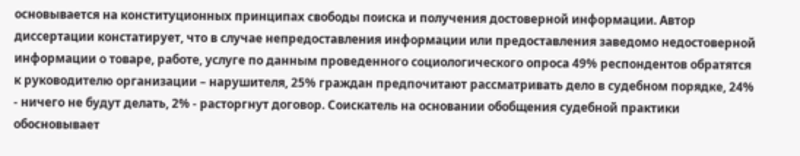основывается на конституционных принципах свободы поиска и получения достоверной информации. Автор диссертации констатирует, что в случае непредоставления информации или предоставления заведомо недостоверной информации о товаре, работе, услуге по данным проведенного социологического опроса 49% респондентов обратятся к руководителю организации – нарушителя, 25% граждан предпочитают рассматривать дело в судебном порядке, 24% - ничего не будут делать, 2% - расторгнут договор. Соискатель на основании обобщения судебной практики обосновывает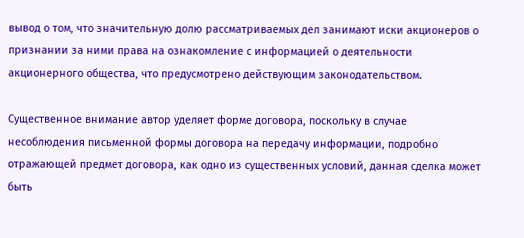вывод о том, что значительную долю рассматриваемых дел занимают иски акционеров о признании за ними права на ознакомление с информацией о деятельности акционерного общества, что предусмотрено действующим законодательством.

Существенное внимание автор уделяет форме договора, поскольку в случае несоблюдения письменной формы договора на передачу информации, подробно отражающей предмет договора, как одно из существенных условий, данная сделка может быть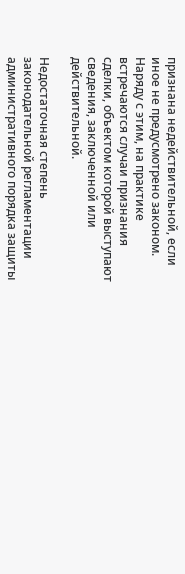признана недействительной, если иное не предусмотрено законом. Наряду с этим, на практике встречаются случаи признания сделки, объектом которой выступают сведения, заключенной или действительной.

Недостаточная степень законодательной регламентации административного порядка защиты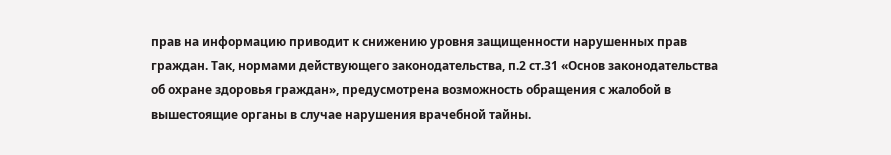прав на информацию приводит к снижению уровня защищенности нарушенных прав граждан. Так, нормами действующего законодательства, п.2 ст.31 «Основ законодательства об охране здоровья граждан», предусмотрена возможность обращения с жалобой в вышестоящие органы в случае нарушения врачебной тайны.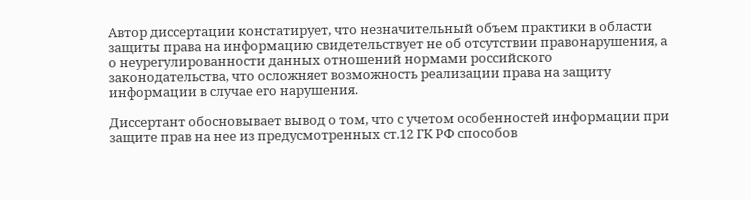Автор диссертации констатирует, что незначительный объем практики в области защиты права на информацию свидетельствует не об отсутствии правонарушения, а о неурегулированности данных отношений нормами российского законодательства, что осложняет возможность реализации права на защиту информации в случае его нарушения.

Диссертант обосновывает вывод о том, что с учетом особенностей информации при защите прав на нее из предусмотренных ст.12 ГК РФ способов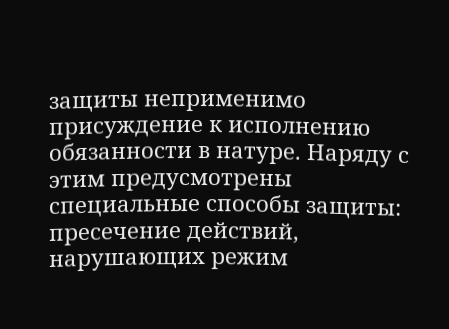защиты неприменимо присуждение к исполнению обязанности в натуре. Наряду с этим предусмотрены специальные способы защиты: пресечение действий, нарушающих режим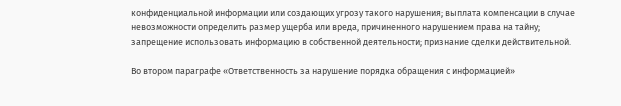конфиденциальной информации или создающих угрозу такого нарушения; выплата компенсации в случае невозможности определить размер ущерба или вреда, причиненного нарушением права на тайну; запрещение использовать информацию в собственной деятельности; признание сделки действительной.

Во втором параграфе «Ответственность за нарушение порядка обращения с информацией»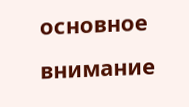основное внимание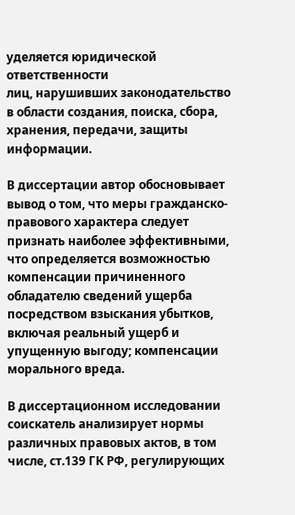уделяется юридической ответственности
лиц, нарушивших законодательство в области создания, поиска, сбора, хранения, передачи, защиты информации.

В диссертации автор обосновывает вывод о том, что меры гражданско-правового характера следует признать наиболее эффективными, что определяется возможностью компенсации причиненного обладателю сведений ущерба посредством взыскания убытков, включая реальный ущерб и упущенную выгоду; компенсации морального вреда.

В диссертационном исследовании соискатель анализирует нормы различных правовых актов, в том числе, ст.139 ГК РФ, регулирующих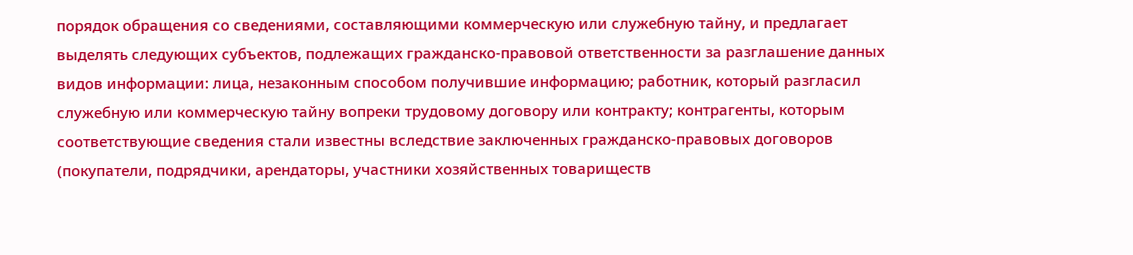порядок обращения со сведениями, составляющими коммерческую или служебную тайну, и предлагает выделять следующих субъектов, подлежащих гражданско-правовой ответственности за разглашение данных видов информации: лица, незаконным способом получившие информацию; работник, который разгласил служебную или коммерческую тайну вопреки трудовому договору или контракту; контрагенты, которым соответствующие сведения стали известны вследствие заключенных гражданско-правовых договоров (покупатели, подрядчики, арендаторы, участники хозяйственных товариществ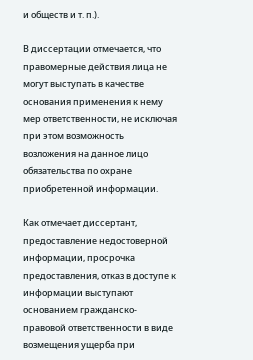и обществ и т. п.).

В диссертации отмечается, что правомерные действия лица не могут выступать в качестве основания применения к нему мер ответственности, не исключая при этом возможность возложения на данное лицо обязательства по охране приобретенной информации.

Как отмечает диссертант, предоставление недостоверной информации, просрочка предоставления, отказ в доступе к информации выступают основанием гражданско-правовой ответственности в виде возмещения ущерба при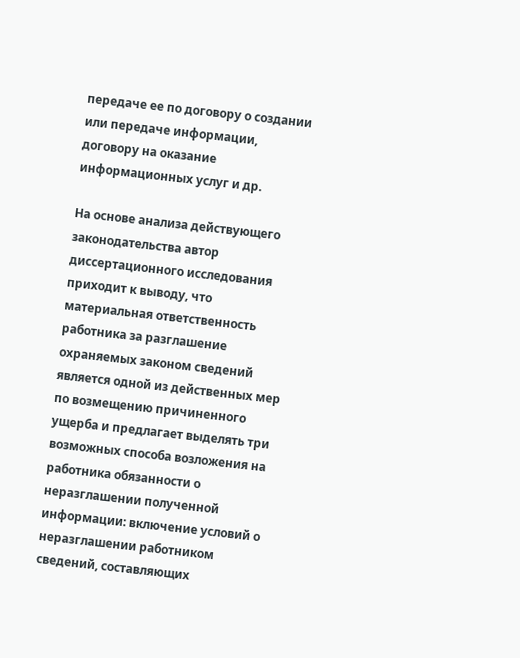передаче ее по договору о создании или передаче информации, договору на оказание информационных услуг и др.

На основе анализа действующего законодательства автор диссертационного исследования приходит к выводу, что материальная ответственность работника за разглашение охраняемых законом сведений является одной из действенных мер по возмещению причиненного ущерба и предлагает выделять три возможных способа возложения на работника обязанности о неразглашении полученной информации: включение условий о неразглашении работником сведений, составляющих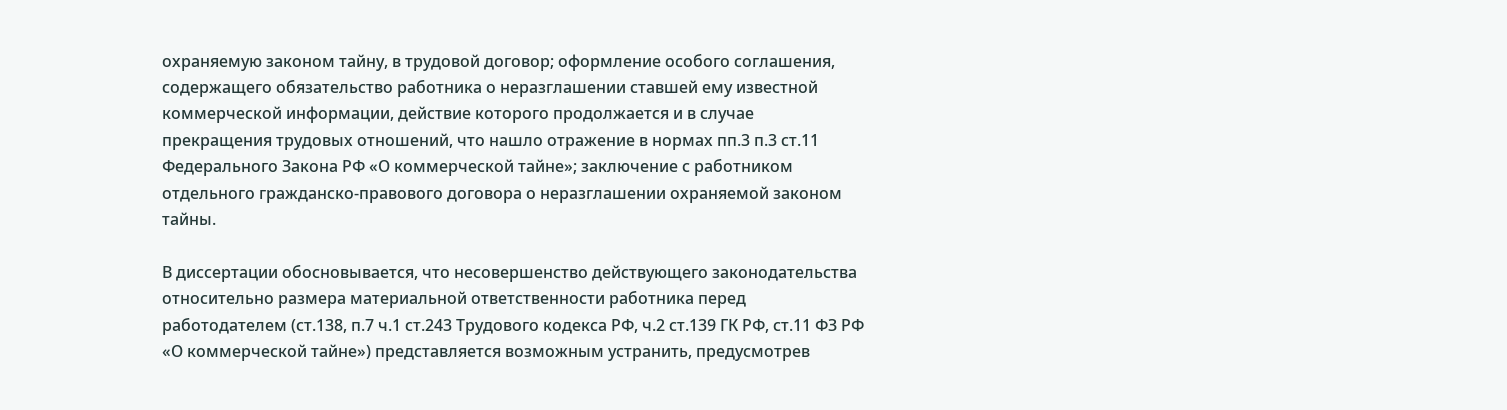охраняемую законом тайну, в трудовой договор; оформление особого соглашения, содержащего обязательство работника о неразглашении ставшей ему известной коммерческой информации, действие которого продолжается и в случае прекращения трудовых отношений, что нашло отражение в нормах пп.3 п.3 ст.11 Федерального Закона РФ «О коммерческой тайне»; заключение с работником отдельного гражданско-правового договора о неразглашении охраняемой законом тайны.

В диссертации обосновывается, что несовершенство действующего законодательства относительно размера материальной ответственности работника перед работодателем (ст.138, п.7 ч.1 ст.243 Трудового кодекса РФ, ч.2 ст.139 ГК РФ, ст.11 ФЗ РФ «О коммерческой тайне») представляется возможным устранить, предусмотрев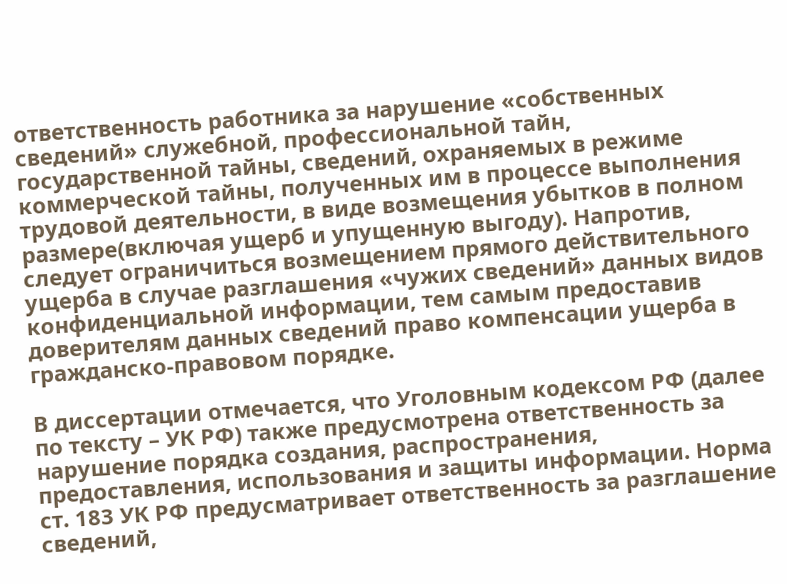ответственность работника за нарушение «собственных сведений» служебной, профессиональной тайн, государственной тайны, сведений, охраняемых в режиме коммерческой тайны, полученных им в процессе выполнения трудовой деятельности, в виде возмещения убытков в полном размере(включая ущерб и упущенную выгоду). Напротив, следует ограничиться возмещением прямого действительного ущерба в случае разглашения «чужих сведений» данных видов конфиденциальной информации, тем самым предоставив доверителям данных сведений право компенсации ущерба в гражданско-правовом порядке.

В диссертации отмечается, что Уголовным кодексом РФ (далее по тексту – УК РФ) также предусмотрена ответственность за нарушение порядка создания, распространения, предоставления, использования и защиты информации. Норма ст. 183 УК РФ предусматривает ответственность за разглашение сведений,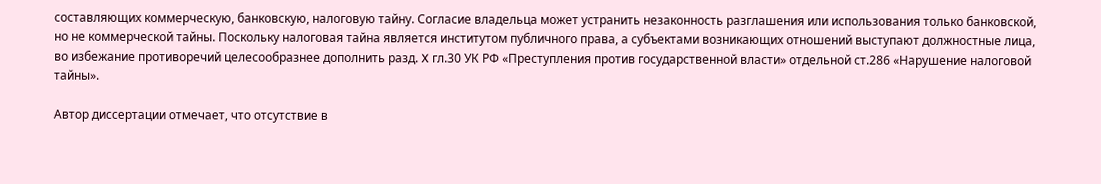составляющих коммерческую, банковскую, налоговую тайну. Согласие владельца может устранить незаконность разглашения или использования только банковской, но не коммерческой тайны. Поскольку налоговая тайна является институтом публичного права, а субъектами возникающих отношений выступают должностные лица, во избежание противоречий целесообразнее дополнить разд. X гл.30 УК РФ «Преступления против государственной власти» отдельной ст.286 «Нарушение налоговой тайны».

Автор диссертации отмечает, что отсутствие в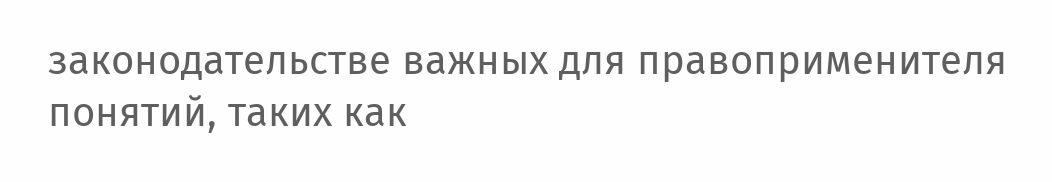законодательстве важных для правоприменителя понятий, таких как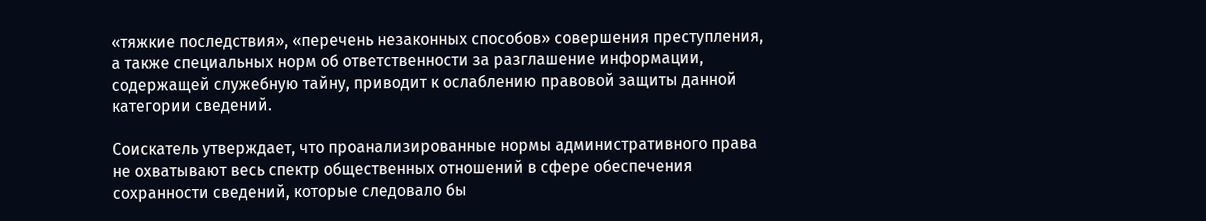«тяжкие последствия», «перечень незаконных способов» совершения преступления, а также специальных норм об ответственности за разглашение информации, содержащей служебную тайну, приводит к ослаблению правовой защиты данной категории сведений.

Соискатель утверждает, что проанализированные нормы административного права не охватывают весь спектр общественных отношений в сфере обеспечения сохранности сведений, которые следовало бы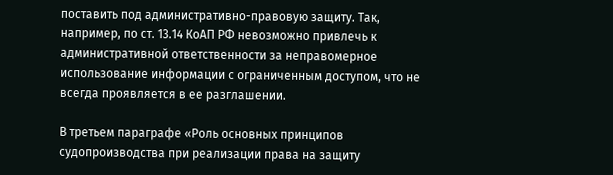поставить под административно-правовую защиту. Так, например, по ст. 13.14 КоАП РФ невозможно привлечь к административной ответственности за неправомерное использование информации с ограниченным доступом, что не всегда проявляется в ее разглашении.

В третьем параграфе «Роль основных принципов судопроизводства при реализации права на защиту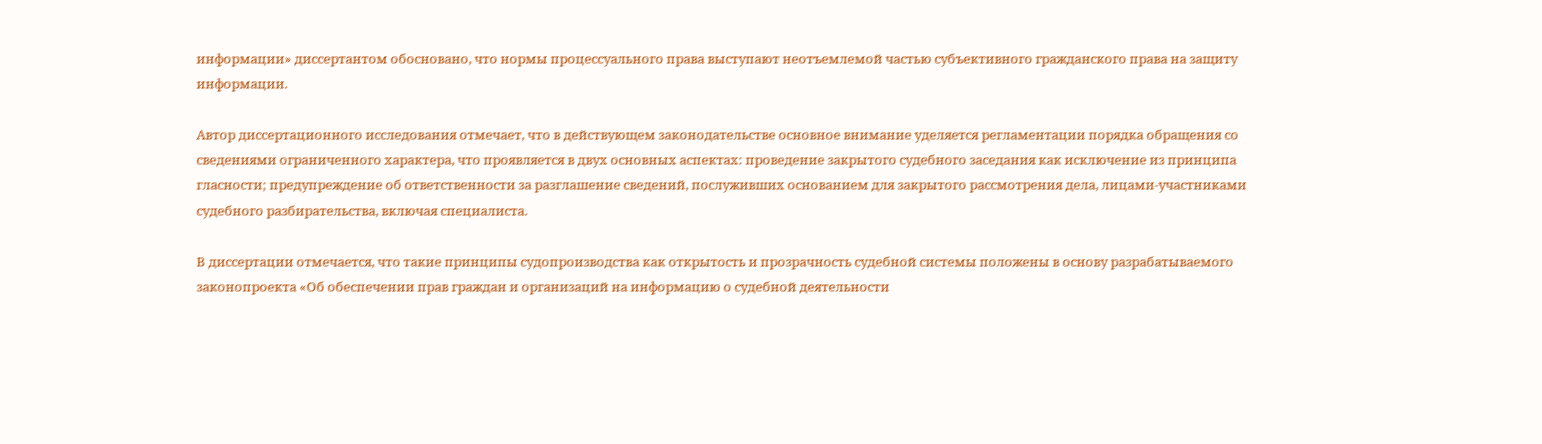информации» диссертантом обосновано, что нормы процессуального права выступают неотъемлемой частью субъективного гражданского права на защиту информации.

Автор диссертационного исследования отмечает, что в действующем законодательстве основное внимание уделяется регламентации порядка обращения со сведениями ограниченного характера, что проявляется в двух основных аспектах: проведение закрытого судебного заседания как исключение из принципа гласности; предупреждение об ответственности за разглашение сведений, послуживших основанием для закрытого рассмотрения дела, лицами-участниками судебного разбирательства, включая специалиста.

В диссертации отмечается, что такие принципы судопроизводства как открытость и прозрачность судебной системы положены в основу разрабатываемого законопроекта «Об обеспечении прав граждан и организаций на информацию о судебной деятельности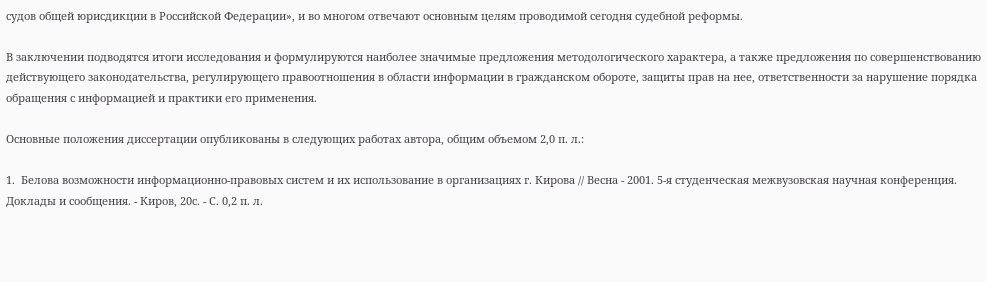судов общей юрисдикции в Российской Федерации», и во многом отвечают основным целям проводимой сегодня судебной реформы.

В заключении подводятся итоги исследования и формулируются наиболее значимые предложения методологического характера, а также предложения по совершенствованию действующего законодательства, регулирующего правоотношения в области информации в гражданском обороте, защиты прав на нее, ответственности за нарушение порядка обращения с информацией и практики его применения.

Основные положения диссертации опубликованы в следующих работах автора, общим объемом 2,0 п. л.:

1.  Белова возможности информационно-правовых систем и их использование в организациях г. Кирова // Весна - 2001. 5-я студенческая межвузовская научная конференция. Доклады и сообщения. - Киров, 20с. - С. 0,2 п. л.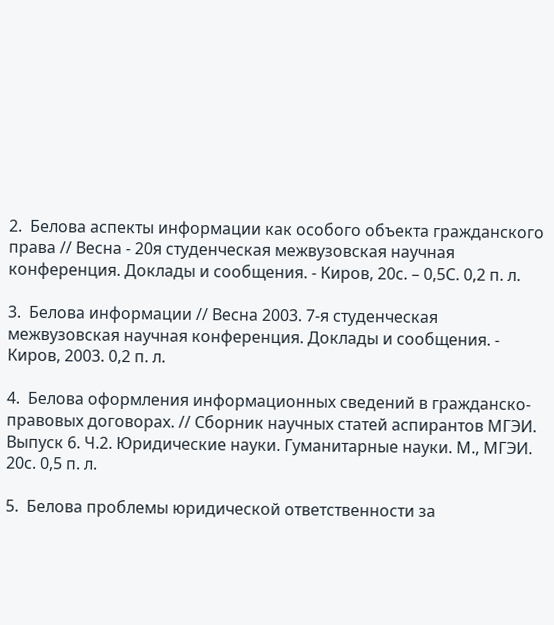2.  Белова аспекты информации как особого объекта гражданского права // Весна - 20я студенческая межвузовская научная конференция. Доклады и сообщения. - Киров, 20с. – 0,5С. 0,2 п. л.

3.  Белова информации // Весна 2003. 7-я студенческая межвузовская научная конференция. Доклады и сообщения. - Киров, 2003. 0,2 п. л.

4.  Белова оформления информационных сведений в гражданско-правовых договорах. // Сборник научных статей аспирантов МГЭИ. Выпуск 6. Ч.2. Юридические науки. Гуманитарные науки. М., МГЭИ. 20с. 0,5 п. л.

5.  Белова проблемы юридической ответственности за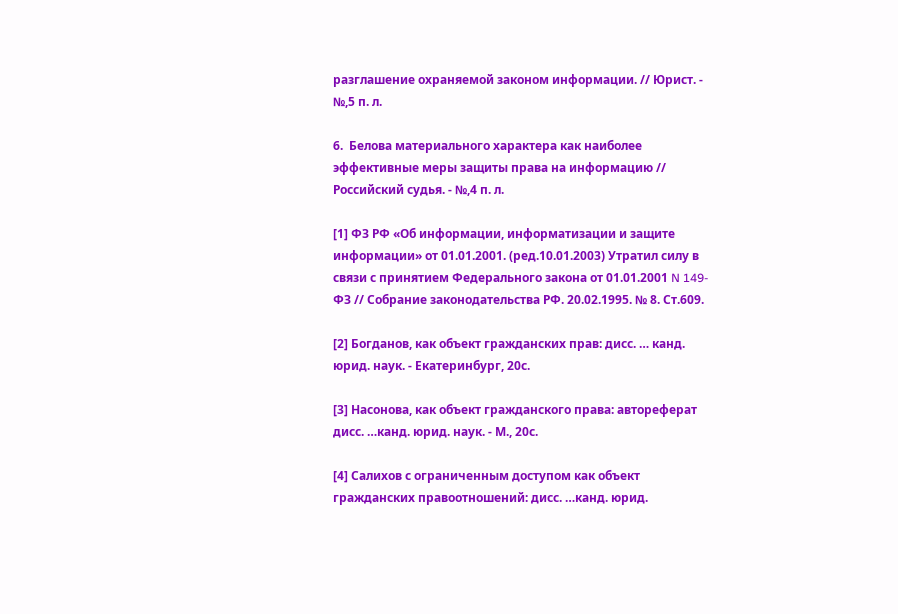разглашение охраняемой законом информации. // Юрист. - №,5 п. л.

6.  Белова материального характера как наиболее эффективные меры защиты права на информацию // Российский судья. - №,4 п. л.

[1] ФЗ РФ «Об информации, информатизации и защите информации» от 01.01.2001. (ред.10.01.2003) Утратил силу в связи с принятием Федерального закона от 01.01.2001 N 149-ФЗ // Собрание законодательства РФ. 20.02.1995. № 8. Ст.609.

[2] Богданов, как объект гражданских прав: дисс. … канд. юрид. наук. - Екатеринбург, 20с.

[3] Насонова, как объект гражданского права: автореферат дисс. …канд. юрид. наук. - М., 20с.

[4] Салихов с ограниченным доступом как объект гражданских правоотношений: дисс. …канд. юрид.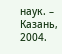наук. – Казань, 2004.